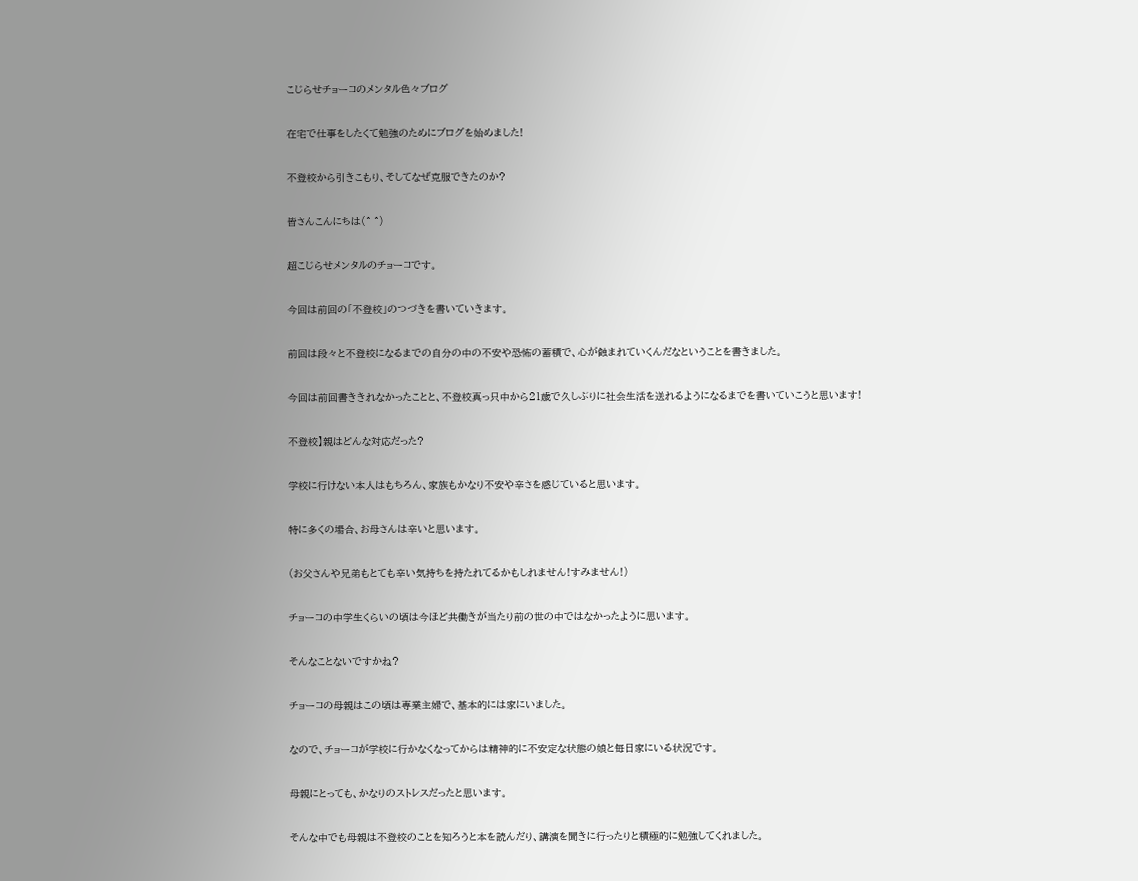こじらせチョーコのメンタル色々ブログ

在宅で仕事をしたくて勉強のためにブログを始めました!

不登校から引きこもり、そしてなぜ克服できたのか?

皆さんこんにちは(^ ^)

超こじらせメンタルのチョーコです。

今回は前回の「不登校」のつづきを書いていきます。

前回は段々と不登校になるまでの自分の中の不安や恐怖の蓄積で、心が蝕まれていくんだなということを書きました。

今回は前回書ききれなかったことと、不登校真っ只中から21歳で久しぶりに社会生活を送れるようになるまでを書いていこうと思います!

不登校】親はどんな対応だった?

学校に行けない本人はもちろん、家族もかなり不安や辛さを感じていると思います。

特に多くの場合、お母さんは辛いと思います。

(お父さんや兄弟もとても辛い気持ちを持たれてるかもしれません!すみません!)

チョーコの中学生くらいの頃は今ほど共働きが当たり前の世の中ではなかったように思います。

そんなことないですかね?

チョーコの母親はこの頃は専業主婦で、基本的には家にいました。

なので、チョーコが学校に行かなくなってからは精神的に不安定な状態の娘と毎日家にいる状況です。

母親にとっても、かなりのストレスだったと思います。

そんな中でも母親は不登校のことを知ろうと本を読んだり、講演を聞きに行ったりと積極的に勉強してくれました。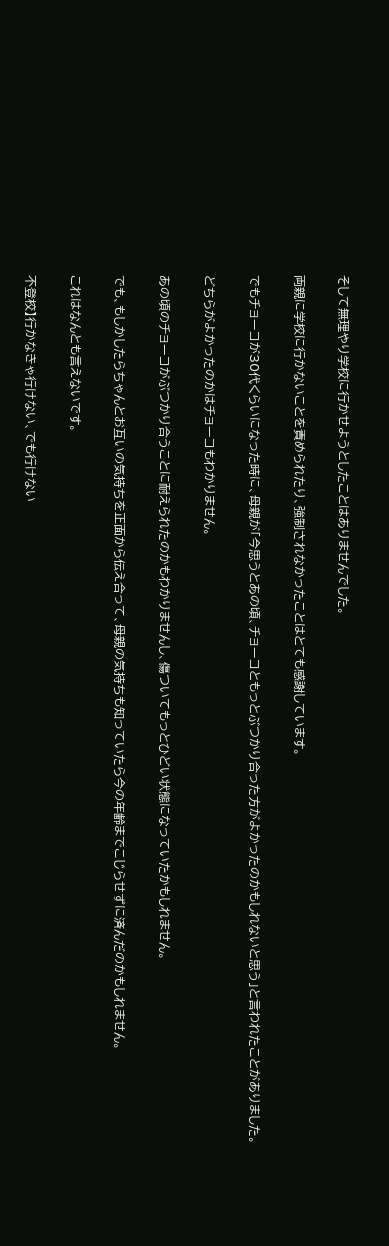そして無理やり学校に行かせようとしたことはありませんでした。

両親に学校に行かないことを責められたり、強制されなかったことはとても感謝しています。

でもチョーコが30代くらいになった時に、母親が「今思うとあの頃、チョーコともっとぶつかり合った方がよかったのかもしれないと思う」と言われたことがありました。

どちらがよかったのかはチョーコもわかりません。

あの頃のチョーコがぶつかり合うことに耐えられたのかもわかりませんし、傷ついてもっとひどい状態になっていたかもしれません。

でも、もしかしたらちゃんとお互いの気持ちを正面から伝え合って、母親の気持ちも知っていたら今の年齢までこじらせずに済んだのかもしれません。

これはなんとも言えないです。

不登校】行かなきゃ行けない、でも行けない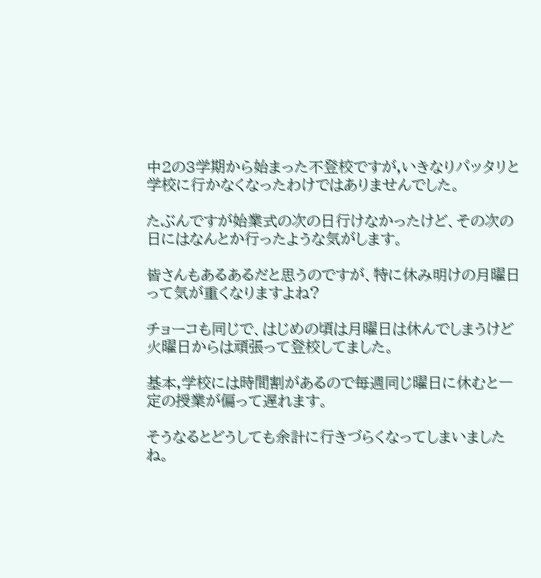中2の3学期から始まった不登校ですが,いきなりパッタリと学校に行かなくなったわけではありませんでした。

たぶんですが始業式の次の日行けなかったけど、その次の日にはなんとか行ったような気がします。

皆さんもあるあるだと思うのですが、特に休み明けの月曜日って気が重くなりますよね?

チョーコも同じで、はじめの頃は月曜日は休んでしまうけど火曜日からは頑張って登校してました。

基本,学校には時間割があるので毎週同じ曜日に休むと一定の授業が偏って遅れます。

そうなるとどうしても余計に行きづらくなってしまいましたね。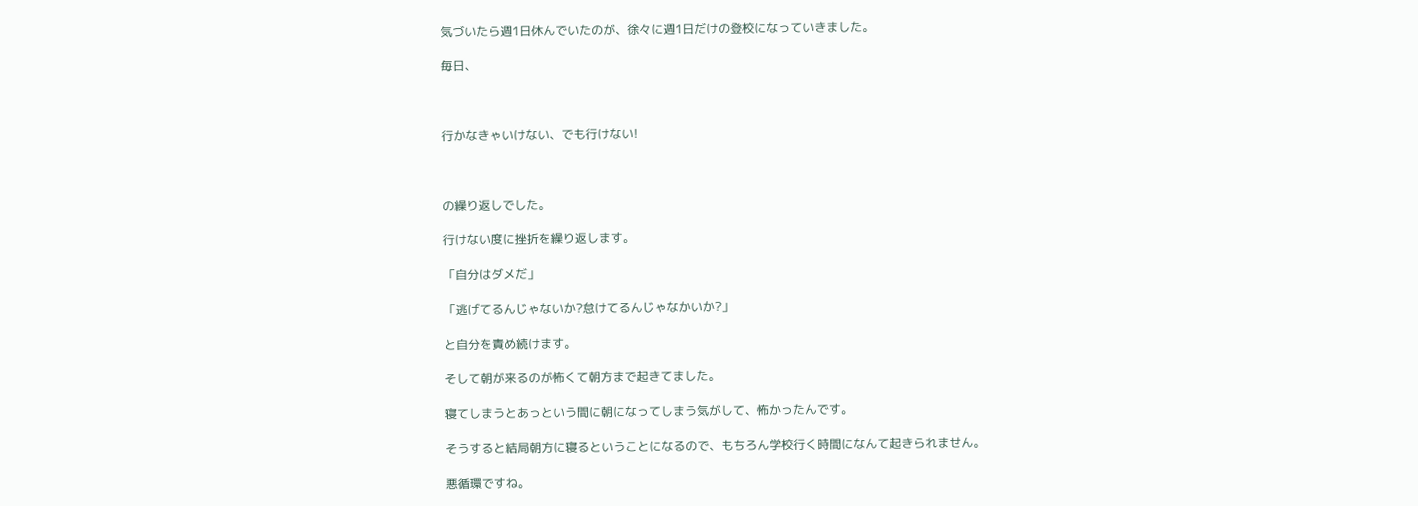気づいたら週1日休んでいたのが、徐々に週1日だけの登校になっていきました。

毎日、



行かなきゃいけない、でも行けない!



の繰り返しでした。

行けない度に挫折を繰り返します。

「自分はダメだ」

「逃げてるんじゃないか?怠けてるんじゃなかいか?」

と自分を責め続けます。

そして朝が来るのが怖くて朝方まで起きてました。

寝てしまうとあっという間に朝になってしまう気がして、怖かったんです。

そうすると結局朝方に寝るということになるので、もちろん学校行く時間になんて起きられません。

悪循環ですね。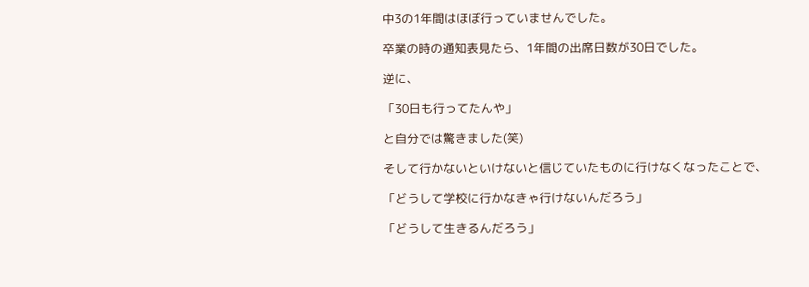中3の1年間はほぼ行っていませんでした。

卒業の時の通知表見たら、1年間の出席日数が30日でした。

逆に、

「30日も行ってたんや」

と自分では驚きました(笑)

そして行かないといけないと信じていたものに行けなくなったことで、

「どうして学校に行かなきゃ行けないんだろう」

「どうして生きるんだろう」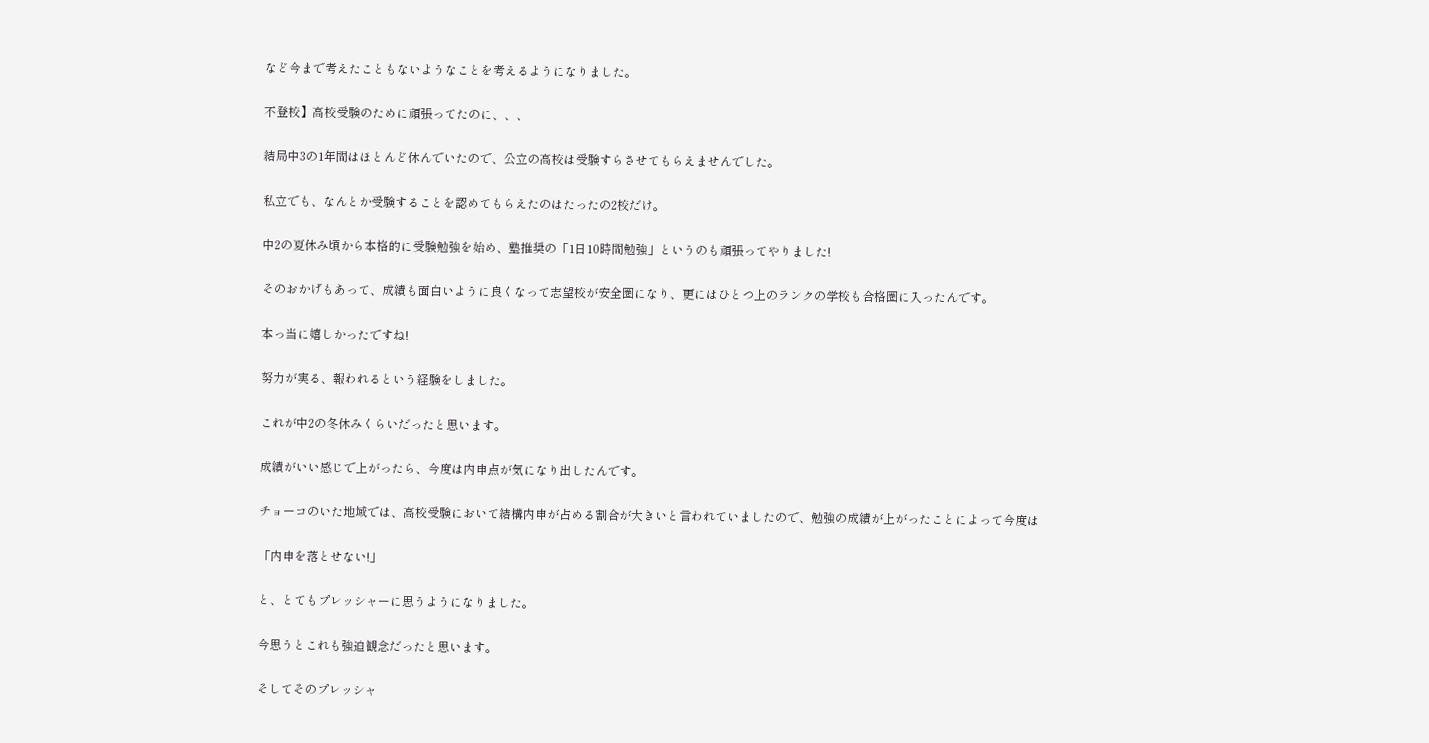など今まで考えたこともないようなことを考えるようになりました。

不登校】高校受験のために頑張ってたのに、、、

結局中3の1年間はほとんど休んでいたので、公立の高校は受験すらさせてもらえませんでした。

私立でも、なんとか受験することを認めてもらえたのはたったの2校だけ。

中2の夏休み頃から本格的に受験勉強を始め、塾推奨の「1日10時間勉強」というのも頑張ってやりました!

そのおかげもあって、成績も面白いように良くなって志望校が安全圏になり、更にはひとつ上のランクの学校も合格圏に入ったんです。

本っ当に嬉しかったですね!

努力が実る、報われるという経験をしました。

これが中2の冬休みくらいだったと思います。

成績がいい感じで上がったら、今度は内申点が気になり出したんです。

チョーコのいた地域では、高校受験において結構内申が占める割合が大きいと言われていましたので、勉強の成績が上がったことによって今度は

「内申を落とせない!」

と、とてもプレッシャーに思うようになりました。

今思うとこれも強迫観念だったと思います。

そしてそのプレッシャ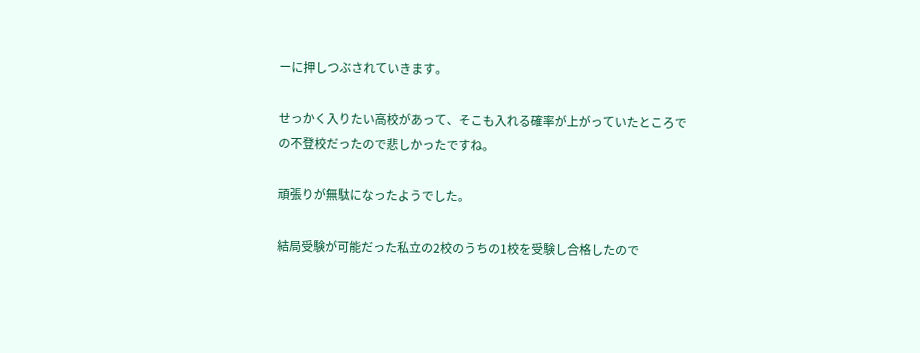ーに押しつぶされていきます。

せっかく入りたい高校があって、そこも入れる確率が上がっていたところでの不登校だったので悲しかったですね。

頑張りが無駄になったようでした。

結局受験が可能だった私立の2校のうちの1校を受験し合格したので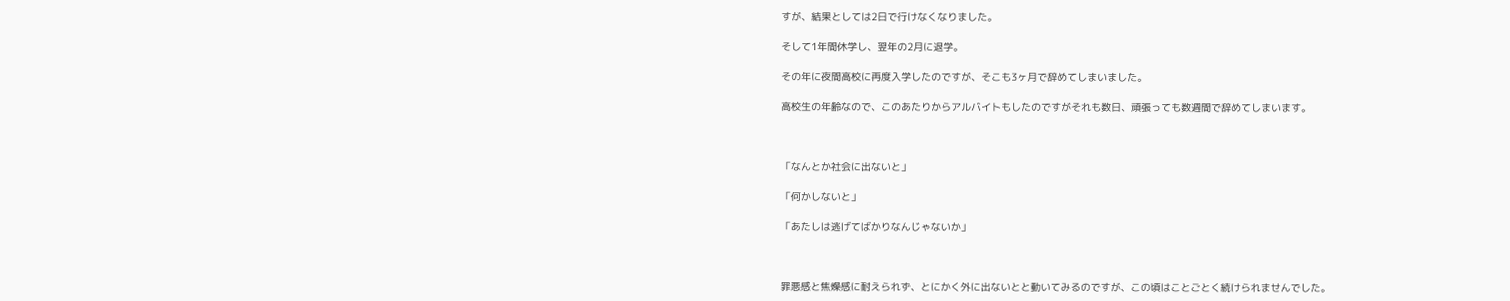すが、結果としては2日で行けなくなりました。

そして1年間休学し、翌年の2月に退学。

その年に夜間高校に再度入学したのですが、そこも3ヶ月で辞めてしまいました。

高校生の年齢なので、このあたりからアルバイトもしたのですがそれも数日、頑張っても数週間で辞めてしまいます。



「なんとか社会に出ないと」

「何かしないと」

「あたしは逃げてばかりなんじゃないか」



罪悪感と焦燥感に耐えられず、とにかく外に出ないとと動いてみるのですが、この頃はことごとく続けられませんでした。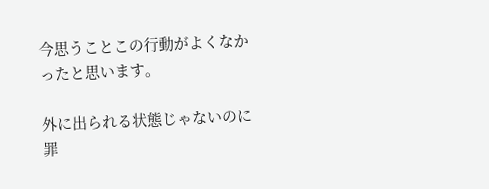今思うことこの行動がよくなかったと思います。

外に出られる状態じゃないのに罪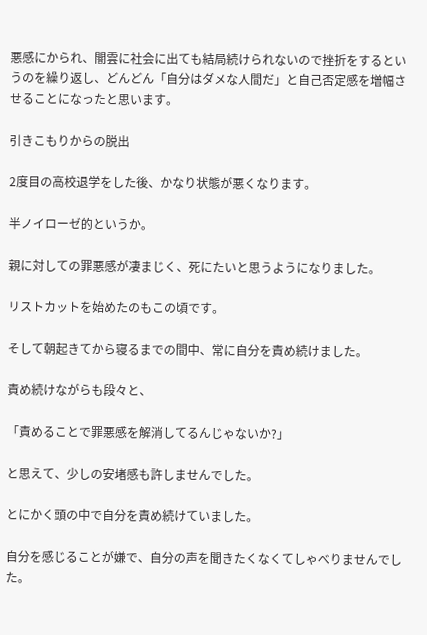悪感にかられ、闇雲に社会に出ても結局続けられないので挫折をするというのを繰り返し、どんどん「自分はダメな人間だ」と自己否定感を増幅させることになったと思います。

引きこもりからの脱出

2度目の高校退学をした後、かなり状態が悪くなります。

半ノイローゼ的というか。

親に対しての罪悪感が凄まじく、死にたいと思うようになりました。

リストカットを始めたのもこの頃です。

そして朝起きてから寝るまでの間中、常に自分を責め続けました。

責め続けながらも段々と、

「責めることで罪悪感を解消してるんじゃないか?」

と思えて、少しの安堵感も許しませんでした。

とにかく頭の中で自分を責め続けていました。

自分を感じることが嫌で、自分の声を聞きたくなくてしゃべりませんでした。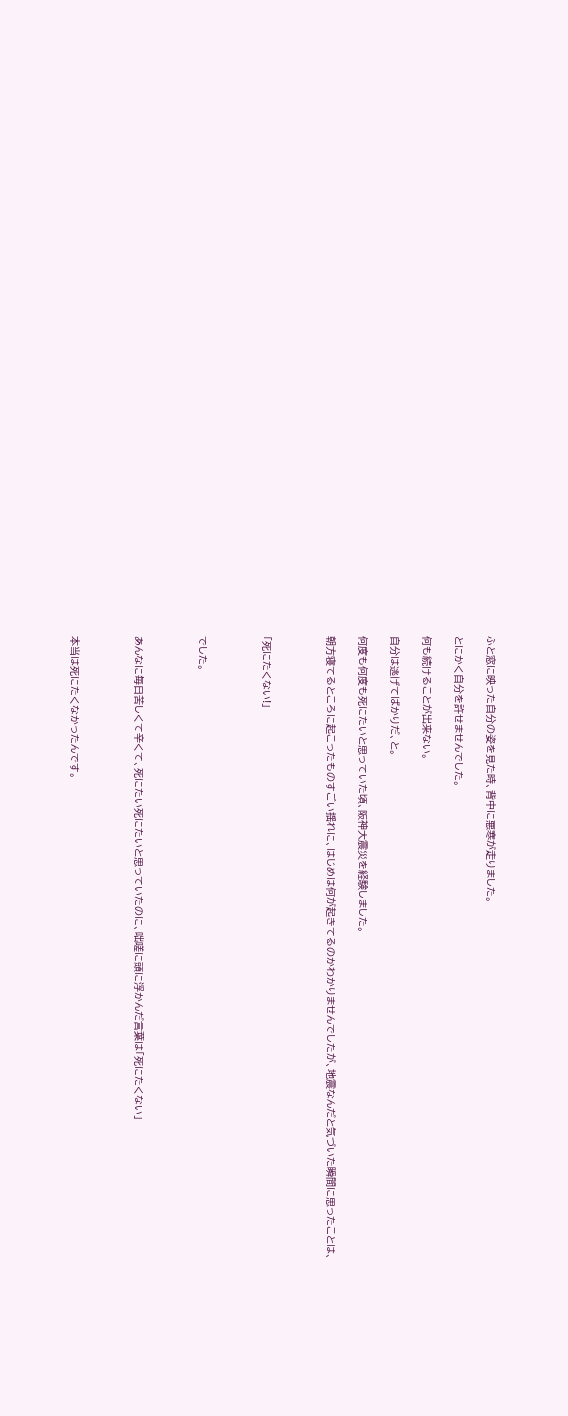ふと窓に映った自分の姿を見た時、背中に悪寒が走りました。

とにかく自分を許せませんでした。

何も続けることが出来ない。

自分は逃げてばかりだ、と。

何度も何度も死にたいと思っていた頃、阪神大震災を経験しました。

朝方寝てるところに起こったものすごい揺れに、はじめは何が起きてるのかわかりませんでしたが、地震なんだと気づいた瞬間に思ったことは、



「死にたくない!」



でした。



あんなに毎日苦しくて辛くて、死にたい死にたいと思っていたのに、咄嗟に頭に浮かんだ言葉は「死にたくない」



本当は死にたくなかったんです。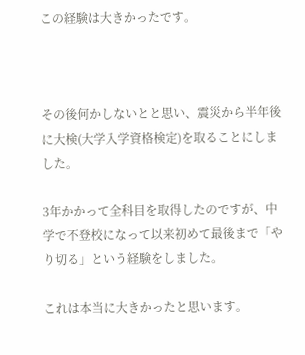この経験は大きかったです。



その後何かしないとと思い、震災から半年後に大検(大学入学資格検定)を取ることにしました。

3年かかって全科目を取得したのですが、中学で不登校になって以来初めて最後まで「やり切る」という経験をしました。

これは本当に大きかったと思います。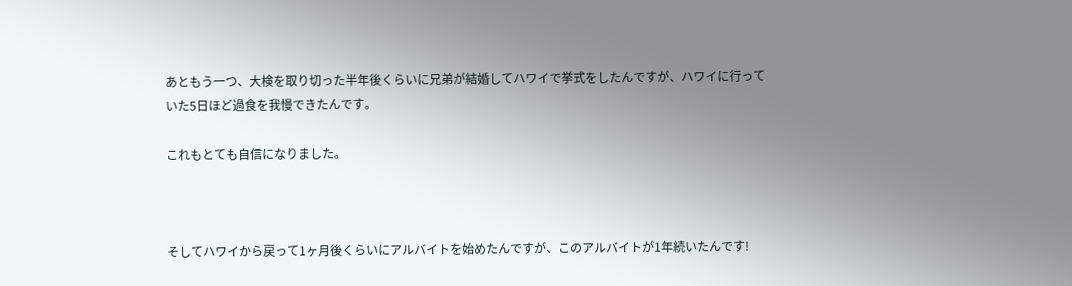あともう一つ、大検を取り切った半年後くらいに兄弟が結婚してハワイで挙式をしたんですが、ハワイに行っていた5日ほど過食を我慢できたんです。

これもとても自信になりました。



そしてハワイから戻って1ヶ月後くらいにアルバイトを始めたんですが、このアルバイトが1年続いたんです!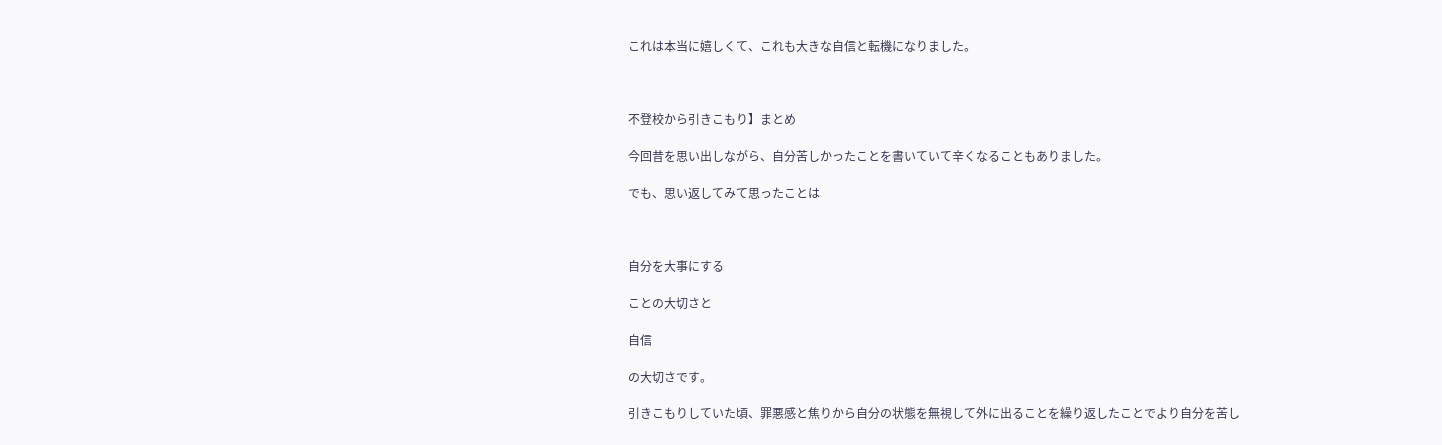これは本当に嬉しくて、これも大きな自信と転機になりました。



不登校から引きこもり】まとめ

今回昔を思い出しながら、自分苦しかったことを書いていて辛くなることもありました。

でも、思い返してみて思ったことは



自分を大事にする

ことの大切さと

自信

の大切さです。

引きこもりしていた頃、罪悪感と焦りから自分の状態を無視して外に出ることを繰り返したことでより自分を苦し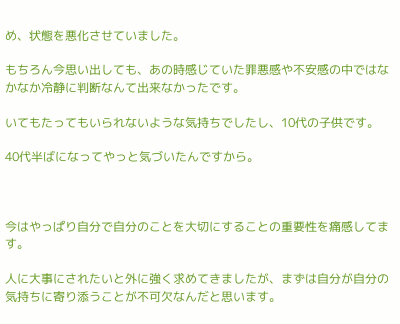め、状態を悪化させていました。

もちろん今思い出しても、あの時感じていた罪悪感や不安感の中ではなかなか冷静に判断なんて出来なかったです。

いてもたってもいられないような気持ちでしたし、10代の子供です。

40代半ばになってやっと気づいたんですから。



今はやっぱり自分で自分のことを大切にすることの重要性を痛感してます。

人に大事にされたいと外に強く求めてきましたが、まずは自分が自分の気持ちに寄り添うことが不可欠なんだと思います。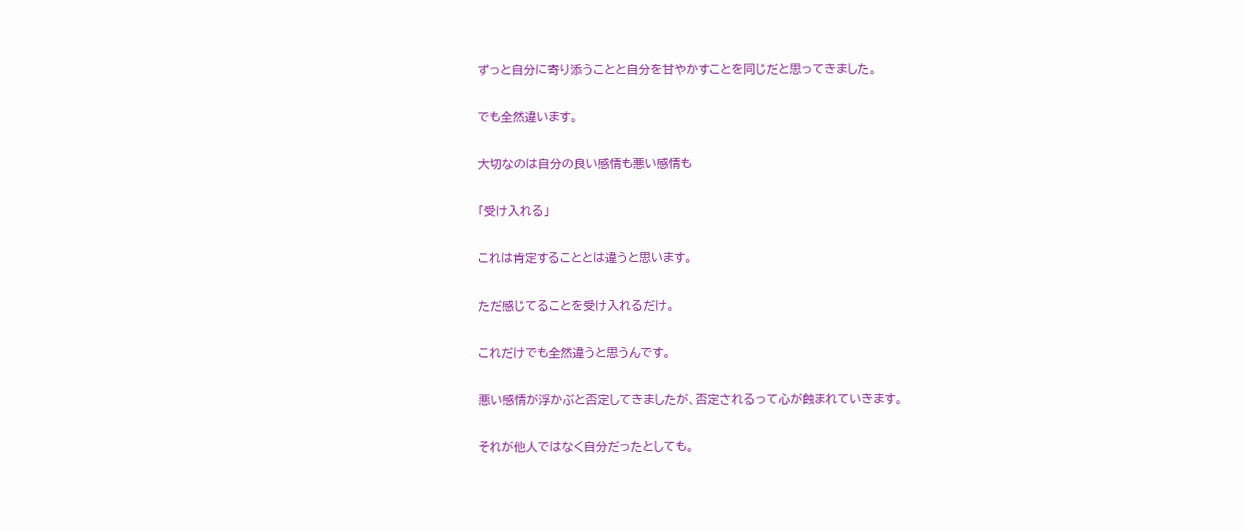ずっと自分に寄り添うことと自分を甘やかすことを同じだと思ってきました。

でも全然違います。

大切なのは自分の良い感情も悪い感情も

「受け入れる」

これは肯定することとは違うと思います。

ただ感じてることを受け入れるだけ。

これだけでも全然違うと思うんです。

悪い感情が浮かぶと否定してきましたが、否定されるって心が蝕まれていきます。

それが他人ではなく自分だったとしても。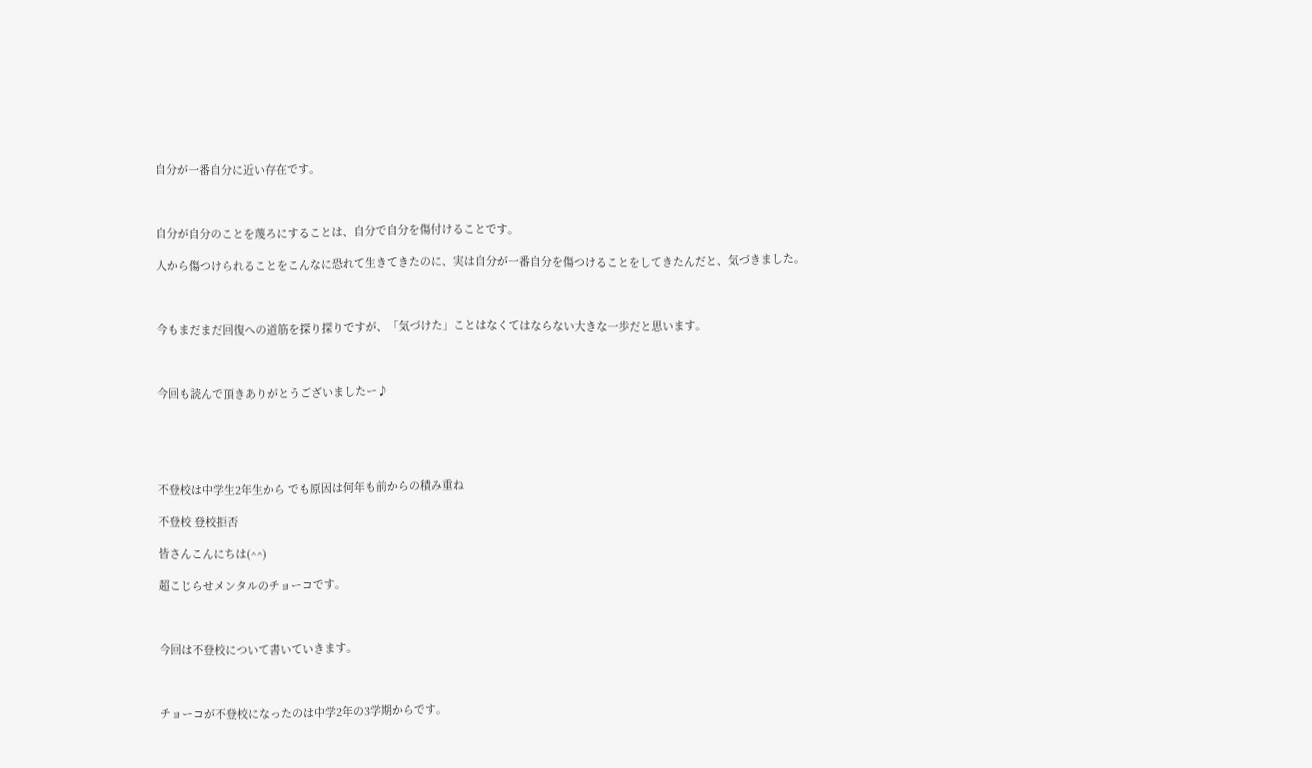自分が一番自分に近い存在です。



自分が自分のことを蔑ろにすることは、自分で自分を傷付けることです。

人から傷つけられることをこんなに恐れて生きてきたのに、実は自分が一番自分を傷つけることをしてきたんだと、気づきました。



今もまだまだ回復への道筋を探り探りですが、「気づけた」ことはなくてはならない大きな一歩だと思います。



今回も読んで頂きありがとうございましたー♪





不登校は中学生2年生から でも原因は何年も前からの積み重ね

不登校 登校拒否

皆さんこんにちは(^^)

超こじらせメンタルのチョーコです。



今回は不登校について書いていきます。



チョーコが不登校になったのは中学2年の3学期からです。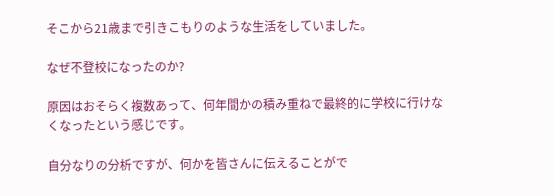そこから21歳まで引きこもりのような生活をしていました。

なぜ不登校になったのか?

原因はおそらく複数あって、何年間かの積み重ねで最終的に学校に行けなくなったという感じです。

自分なりの分析ですが、何かを皆さんに伝えることがで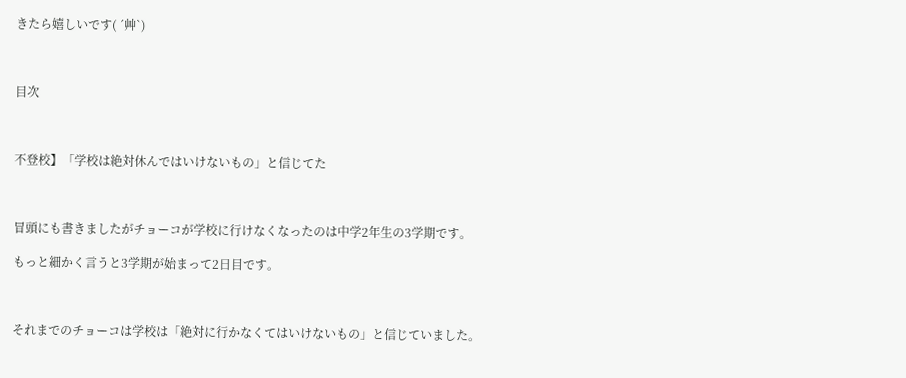きたら嬉しいです( ´艸`)



目次



不登校】「学校は絶対休んではいけないもの」と信じてた



冒頭にも書きましたがチョーコが学校に行けなくなったのは中学2年生の3学期です。

もっと細かく言うと3学期が始まって2日目です。



それまでのチョーコは学校は「絶対に行かなくてはいけないもの」と信じていました。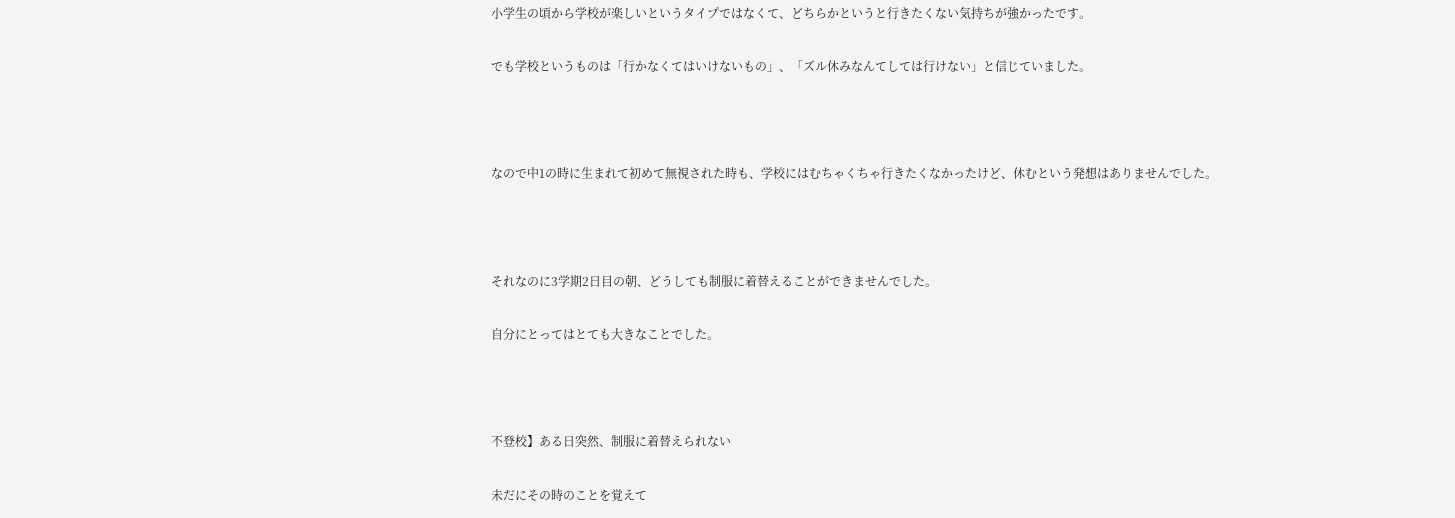小学生の頃から学校が楽しいというタイプではなくて、どちらかというと行きたくない気持ちが強かったです。

でも学校というものは「行かなくてはいけないもの」、「ズル休みなんてしては行けない」と信じていました。



なので中1の時に生まれて初めて無視された時も、学校にはむちゃくちゃ行きたくなかったけど、休むという発想はありませんでした。



それなのに3学期2日目の朝、どうしても制服に着替えることができませんでした。

自分にとってはとても大きなことでした。



不登校】ある日突然、制服に着替えられない

未だにその時のことを覚えて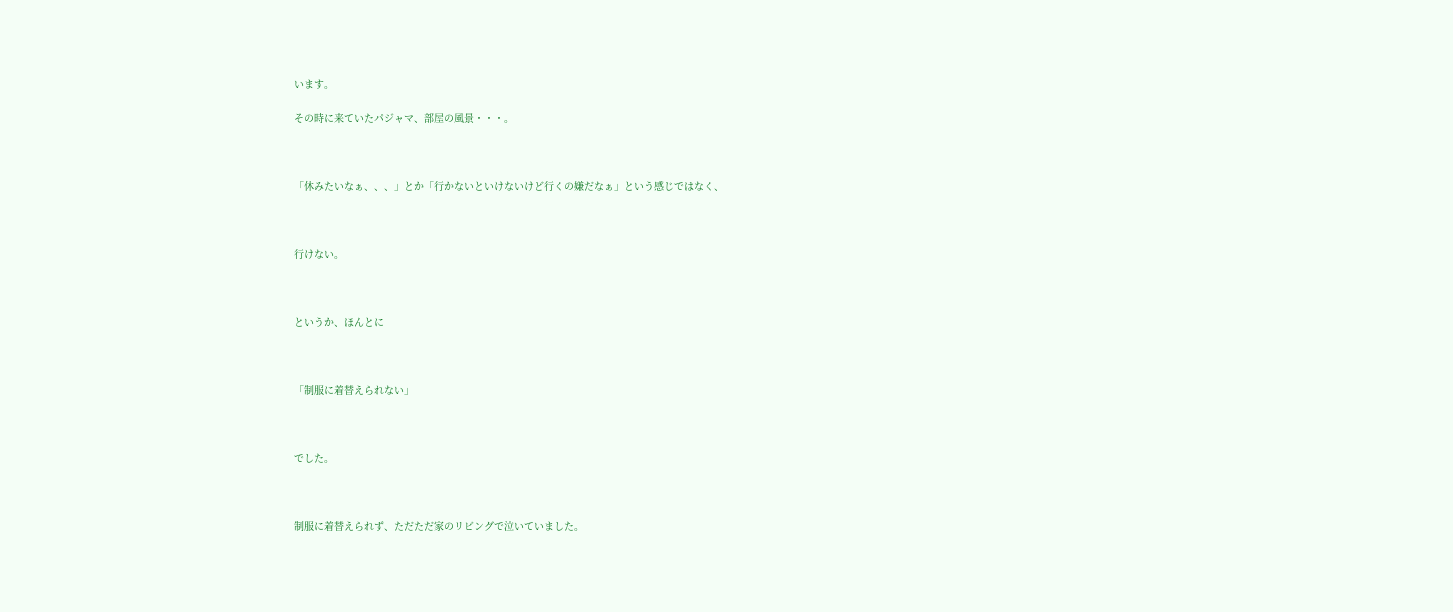います。

その時に来ていたパジャマ、部屋の風景・・・。



「休みたいなぁ、、、」とか「行かないといけないけど行くの嫌だなぁ」という感じではなく、



行けない。



というか、ほんとに



「制服に着替えられない」



でした。



制服に着替えられず、ただただ家のリビングで泣いていました。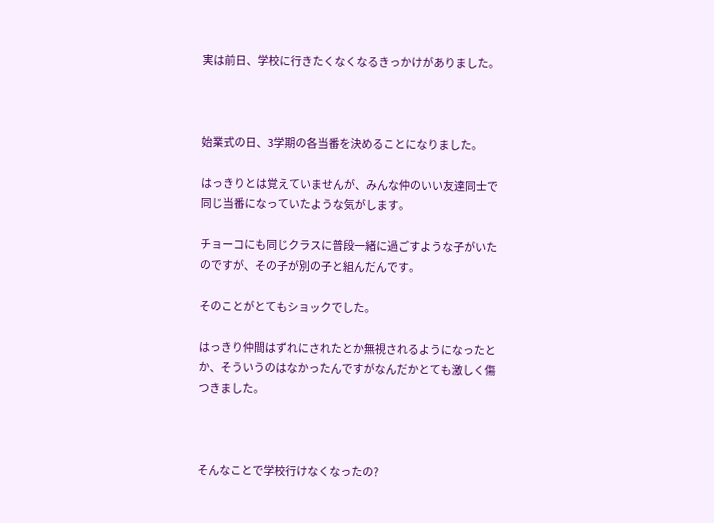実は前日、学校に行きたくなくなるきっかけがありました。



始業式の日、3学期の各当番を決めることになりました。

はっきりとは覚えていませんが、みんな仲のいい友達同士で同じ当番になっていたような気がします。

チョーコにも同じクラスに普段一緒に過ごすような子がいたのですが、その子が別の子と組んだんです。

そのことがとてもショックでした。

はっきり仲間はずれにされたとか無視されるようになったとか、そういうのはなかったんですがなんだかとても激しく傷つきました。



そんなことで学校行けなくなったの?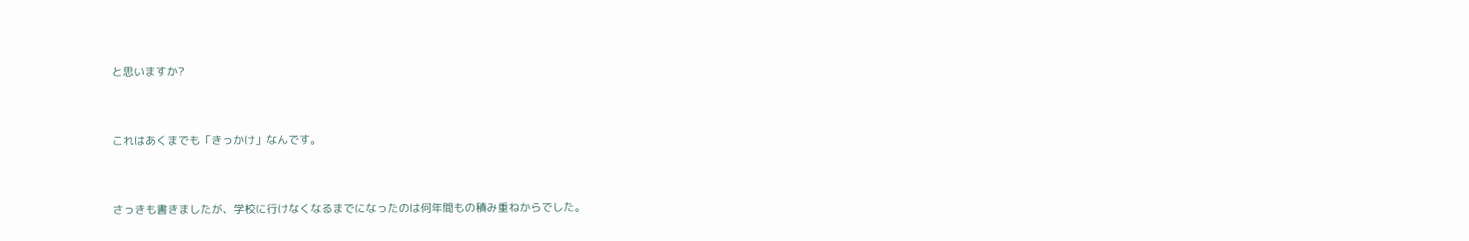と思いますか?



これはあくまでも「きっかけ」なんです。



さっきも書きましたが、学校に行けなくなるまでになったのは何年間もの積み重ねからでした。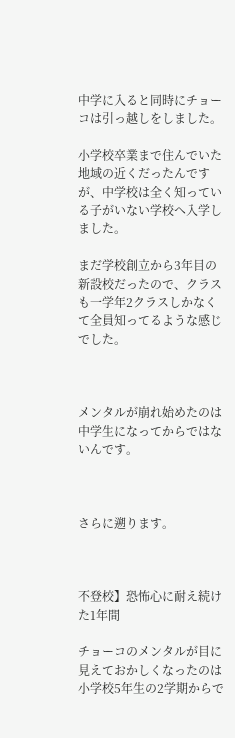中学に入ると同時にチョーコは引っ越しをしました。

小学校卒業まで住んでいた地域の近くだったんですが、中学校は全く知っている子がいない学校へ入学しました。

まだ学校創立から3年目の新設校だったので、クラスも一学年2クラスしかなくて全員知ってるような感じでした。



メンタルが崩れ始めたのは中学生になってからではないんです。



さらに遡ります。



不登校】恐怖心に耐え続けた1年間

チョーコのメンタルが目に見えておかしくなったのは小学校5年生の2学期からで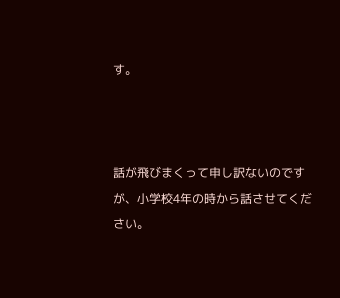す。



話が飛びまくって申し訳ないのですが、小学校4年の時から話させてください。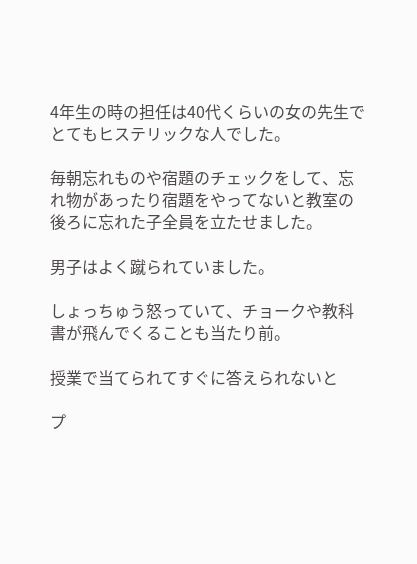4年生の時の担任は40代くらいの女の先生でとてもヒステリックな人でした。

毎朝忘れものや宿題のチェックをして、忘れ物があったり宿題をやってないと教室の後ろに忘れた子全員を立たせました。

男子はよく蹴られていました。

しょっちゅう怒っていて、チョークや教科書が飛んでくることも当たり前。

授業で当てられてすぐに答えられないと

プ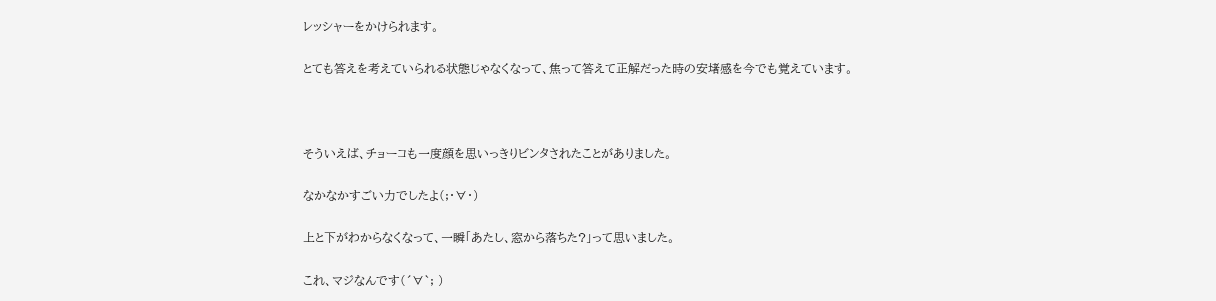レッシャーをかけられます。

とても答えを考えていられる状態じゃなくなって、焦って答えて正解だった時の安堵感を今でも覚えています。



そういえば、チョーコも一度顔を思いっきりビンタされたことがありました。

なかなかすごい力でしたよ(;・∀・)

上と下がわからなくなって、一瞬「あたし、窓から落ちた?」って思いました。

これ、マジなんです(´∀`; )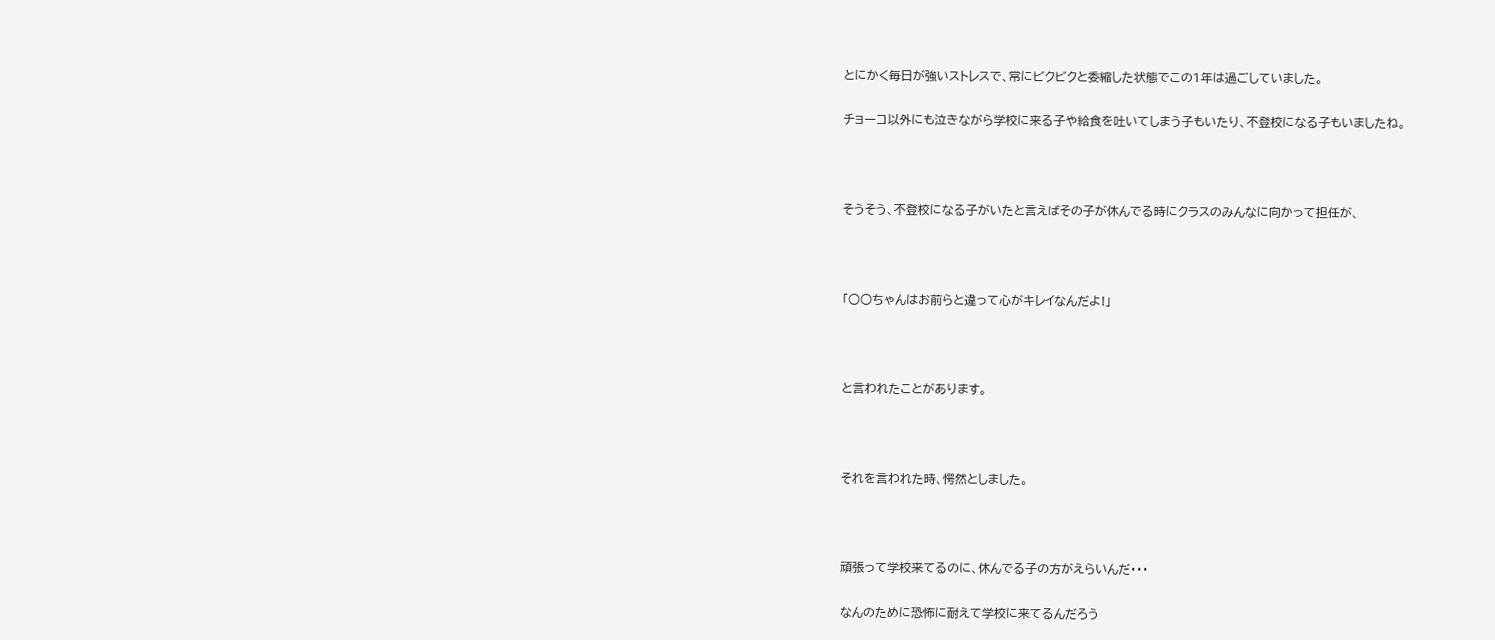とにかく毎日が強いストレスで、常にビクビクと委縮した状態でこの1年は過ごしていました。

チョーコ以外にも泣きながら学校に来る子や給食を吐いてしまう子もいたり、不登校になる子もいましたね。



そうそう、不登校になる子がいたと言えばその子が休んでる時にクラスのみんなに向かって担任が、



「○○ちゃんはお前らと違って心がキレイなんだよ!」



と言われたことがあります。



それを言われた時、愕然としました。



頑張って学校来てるのに、休んでる子の方がえらいんだ・・・

なんのために恐怖に耐えて学校に来てるんだろう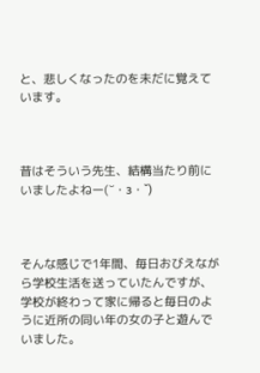と、悲しくなったのを未だに覚えています。



昔はそういう先生、結構当たり前にいましたよねー(˘・з・˘)



そんな感じで1年間、毎日おびえながら学校生活を送っていたんですが、学校が終わって家に帰ると毎日のように近所の同い年の女の子と遊んでいました。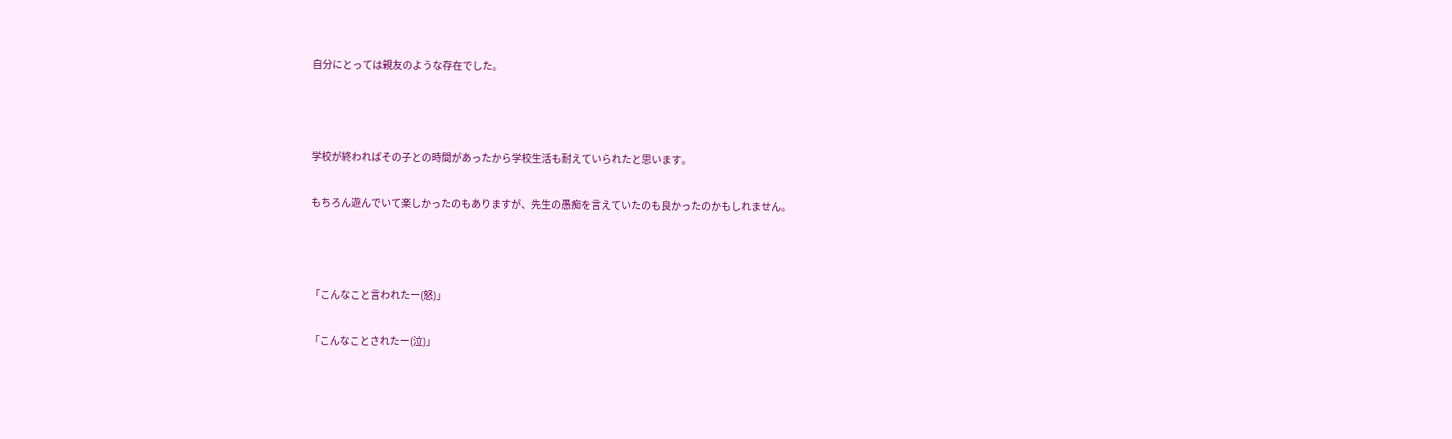自分にとっては親友のような存在でした。



学校が終わればその子との時間があったから学校生活も耐えていられたと思います。

もちろん遊んでいて楽しかったのもありますが、先生の愚痴を言えていたのも良かったのかもしれません。



「こんなこと言われたー(怒)」

「こんなことされたー(泣)」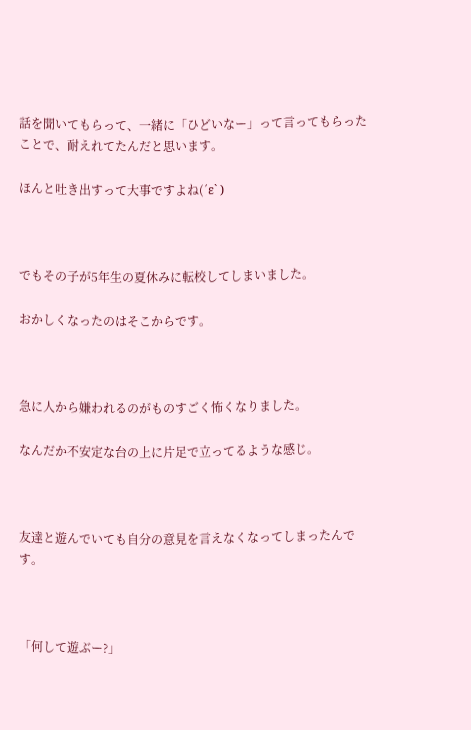話を聞いてもらって、一緒に「ひどいなー」って言ってもらったことで、耐えれてたんだと思います。

ほんと吐き出すって大事ですよね(´ε` )



でもその子が5年生の夏休みに転校してしまいました。

おかしくなったのはそこからです。



急に人から嫌われるのがものすごく怖くなりました。

なんだか不安定な台の上に片足で立ってるような感じ。



友達と遊んでいても自分の意見を言えなくなってしまったんです。



「何して遊ぶー?」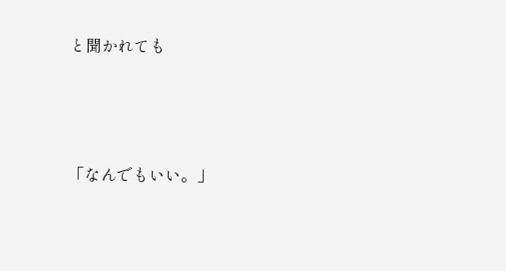と聞かれても



「なんでもいい。」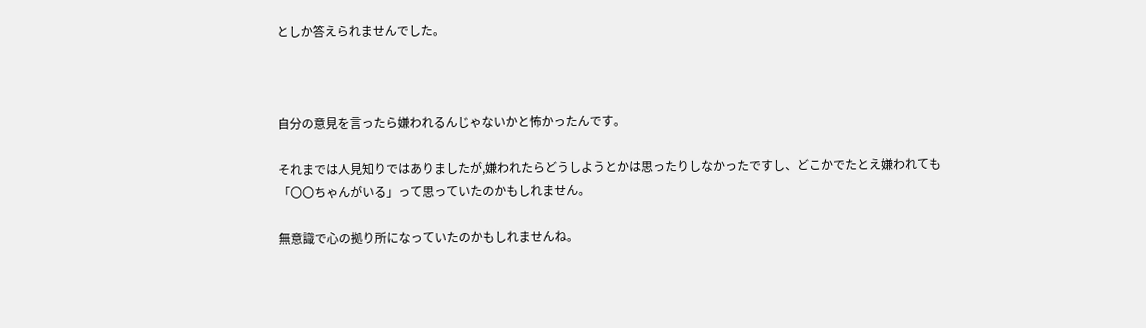としか答えられませんでした。



自分の意見を言ったら嫌われるんじゃないかと怖かったんです。

それまでは人見知りではありましたが,嫌われたらどうしようとかは思ったりしなかったですし、どこかでたとえ嫌われても「〇〇ちゃんがいる」って思っていたのかもしれません。

無意識で心の拠り所になっていたのかもしれませんね。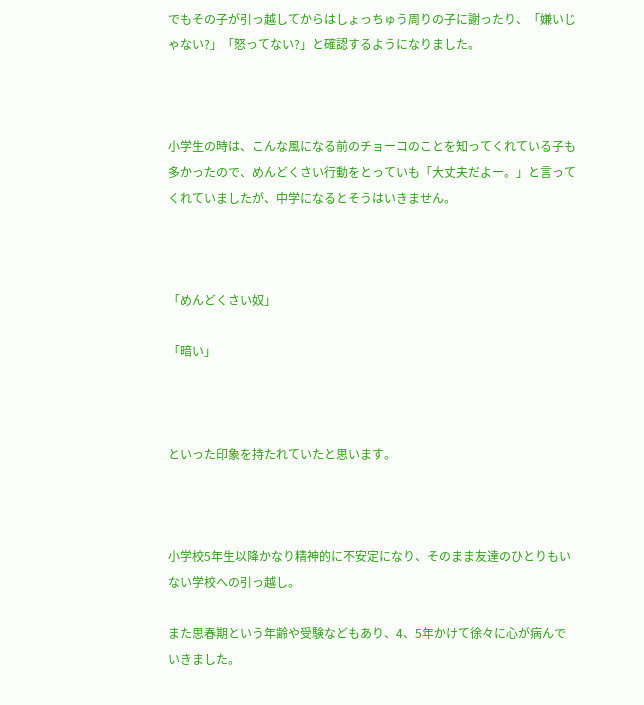でもその子が引っ越してからはしょっちゅう周りの子に謝ったり、「嫌いじゃない?」「怒ってない?」と確認するようになりました。



小学生の時は、こんな風になる前のチョーコのことを知ってくれている子も多かったので、めんどくさい行動をとっていも「大丈夫だよー。」と言ってくれていましたが、中学になるとそうはいきません。



「めんどくさい奴」

「暗い」



といった印象を持たれていたと思います。



小学校5年生以降かなり精神的に不安定になり、そのまま友達のひとりもいない学校への引っ越し。

また思春期という年齢や受験などもあり、4、5年かけて徐々に心が病んでいきました。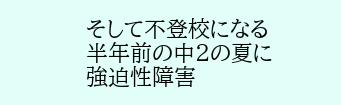そして不登校になる半年前の中2の夏に強迫性障害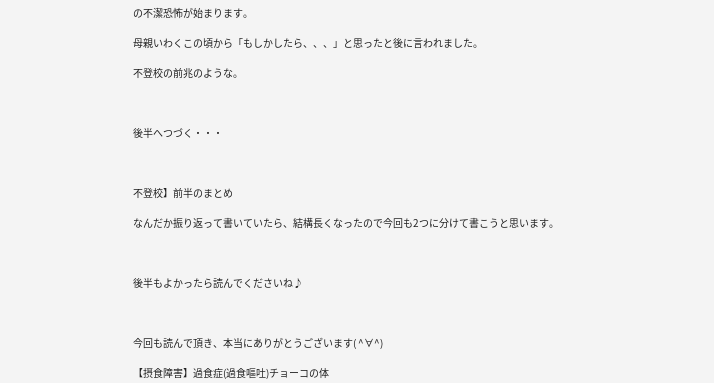の不潔恐怖が始まります。

母親いわくこの頃から「もしかしたら、、、」と思ったと後に言われました。

不登校の前兆のような。



後半へつづく・・・



不登校】前半のまとめ

なんだか振り返って書いていたら、結構長くなったので今回も2つに分けて書こうと思います。



後半もよかったら読んでくださいね♪



今回も読んで頂き、本当にありがとうございます( ^∀^)

【摂食障害】過食症(過食嘔吐)チョーコの体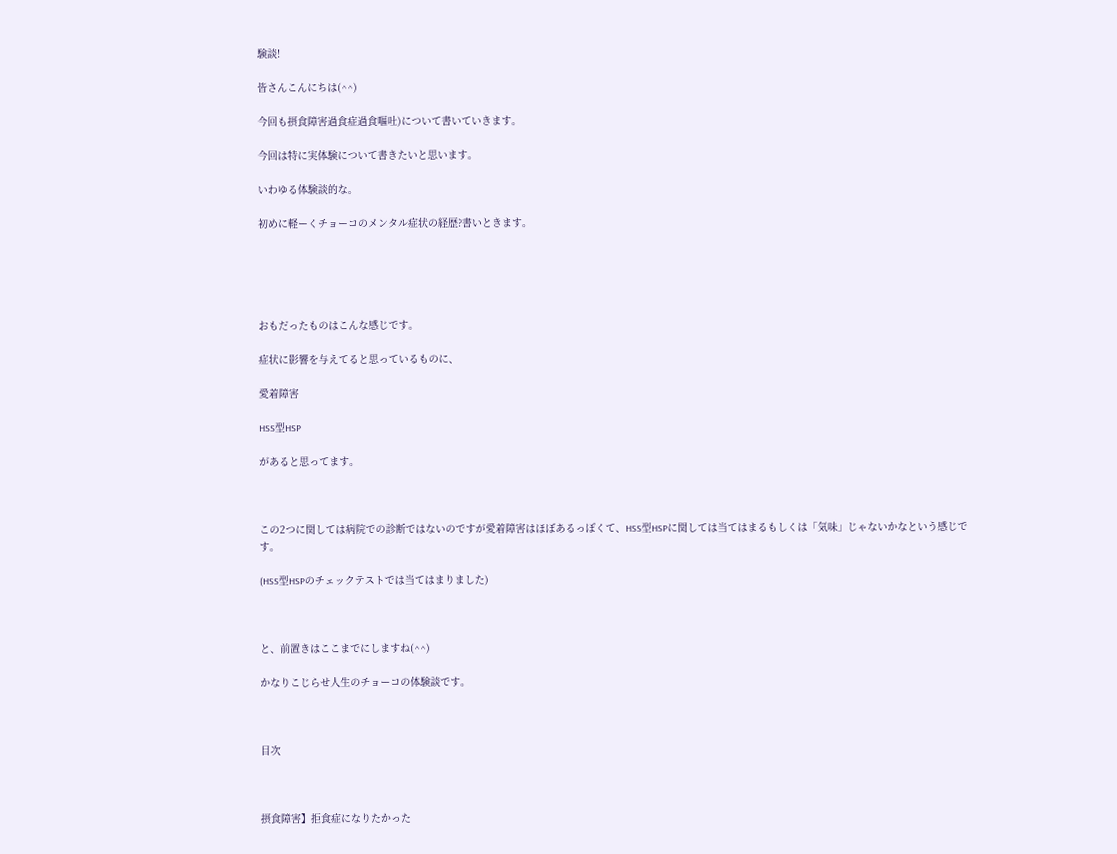験談!

皆さんこんにちは(^^)

今回も摂食障害過食症過食嘔吐)について書いていきます。

今回は特に実体験について書きたいと思います。

いわゆる体験談的な。

初めに軽ーくチョーコのメンタル症状の経歴?書いときます。





おもだったものはこんな感じです。

症状に影響を与えてると思っているものに、

愛着障害

HSS型HSP

があると思ってます。



この2つに関しては病院での診断ではないのですが愛着障害はほぼあるっぽくて、HSS型HSPに関しては当てはまるもしくは「気味」じゃないかなという感じです。

(HSS型HSPのチェックテストでは当てはまりました)



と、前置きはここまでにしますね(^^)

かなりこじらせ人生のチョーコの体験談です。



目次



摂食障害】拒食症になりたかった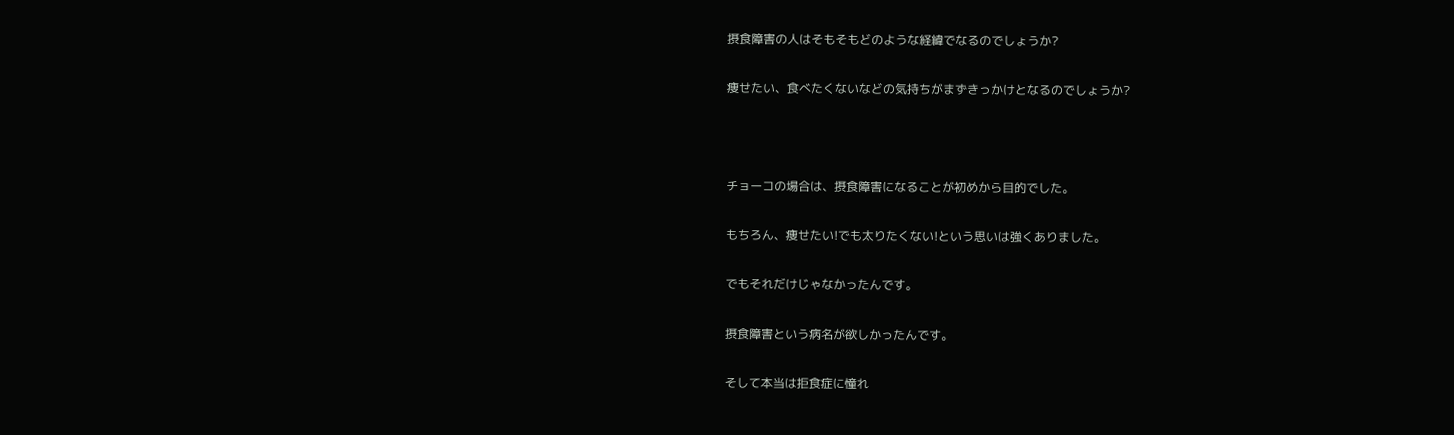摂食障害の人はそもそもどのような経緯でなるのでしょうか?

痩せたい、食べたくないなどの気持ちがまずきっかけとなるのでしょうか?



チョーコの場合は、摂食障害になることが初めから目的でした。

もちろん、痩せたい!でも太りたくない!という思いは強くありました。

でもそれだけじゃなかったんです。

摂食障害という病名が欲しかったんです。

そして本当は拒食症に憧れ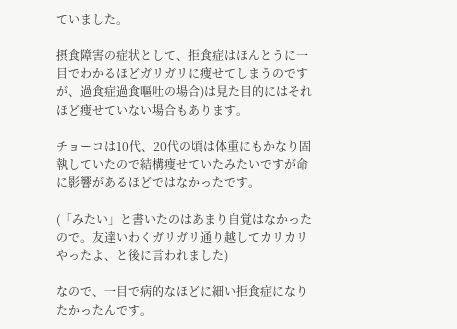ていました。

摂食障害の症状として、拒食症はほんとうに一目でわかるほどガリガリに痩せてしまうのですが、過食症過食嘔吐の場合)は見た目的にはそれほど痩せていない場合もあります。

チョーコは10代、20代の頃は体重にもかなり固執していたので結構痩せていたみたいですが命に影響があるほどではなかったです。

(「みたい」と書いたのはあまり自覚はなかったので。友達いわくガリガリ通り越してカリカリやったよ、と後に言われました)

なので、一目で病的なほどに細い拒食症になりたかったんです。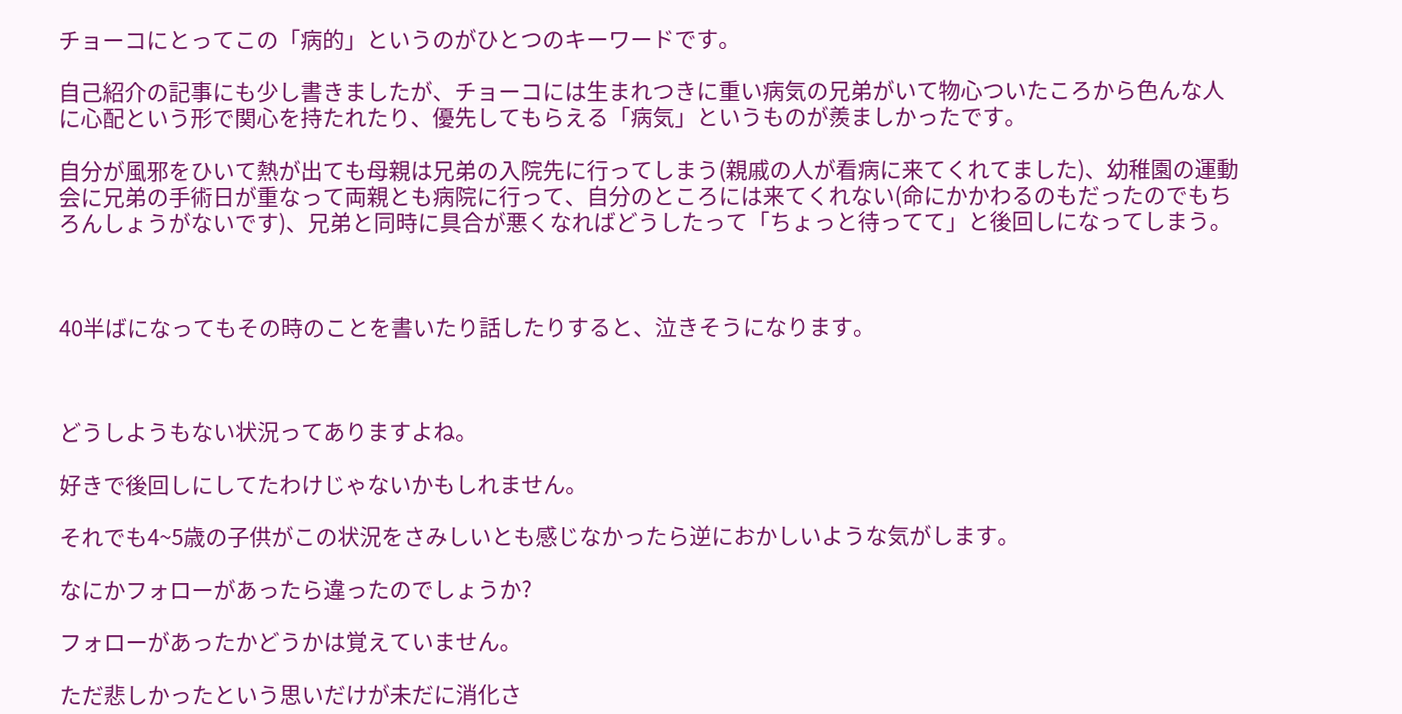チョーコにとってこの「病的」というのがひとつのキーワードです。

自己紹介の記事にも少し書きましたが、チョーコには生まれつきに重い病気の兄弟がいて物心ついたころから色んな人に心配という形で関心を持たれたり、優先してもらえる「病気」というものが羨ましかったです。

自分が風邪をひいて熱が出ても母親は兄弟の入院先に行ってしまう(親戚の人が看病に来てくれてました)、幼稚園の運動会に兄弟の手術日が重なって両親とも病院に行って、自分のところには来てくれない(命にかかわるのもだったのでもちろんしょうがないです)、兄弟と同時に具合が悪くなればどうしたって「ちょっと待ってて」と後回しになってしまう。



40半ばになってもその時のことを書いたり話したりすると、泣きそうになります。



どうしようもない状況ってありますよね。

好きで後回しにしてたわけじゃないかもしれません。

それでも4~5歳の子供がこの状況をさみしいとも感じなかったら逆におかしいような気がします。

なにかフォローがあったら違ったのでしょうか?

フォローがあったかどうかは覚えていません。

ただ悲しかったという思いだけが未だに消化さ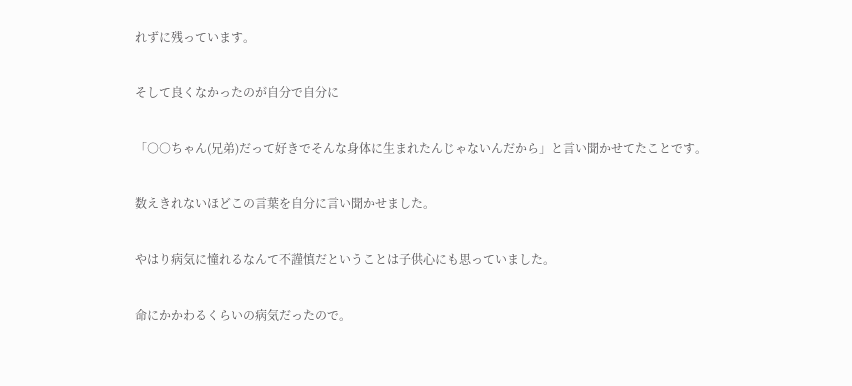れずに残っています。

そして良くなかったのが自分で自分に

「○○ちゃん(兄弟)だって好きでそんな身体に生まれたんじゃないんだから」と言い聞かせてたことです。

数えきれないほどこの言葉を自分に言い聞かせました。

やはり病気に憧れるなんて不謹慎だということは子供心にも思っていました。

命にかかわるくらいの病気だったので。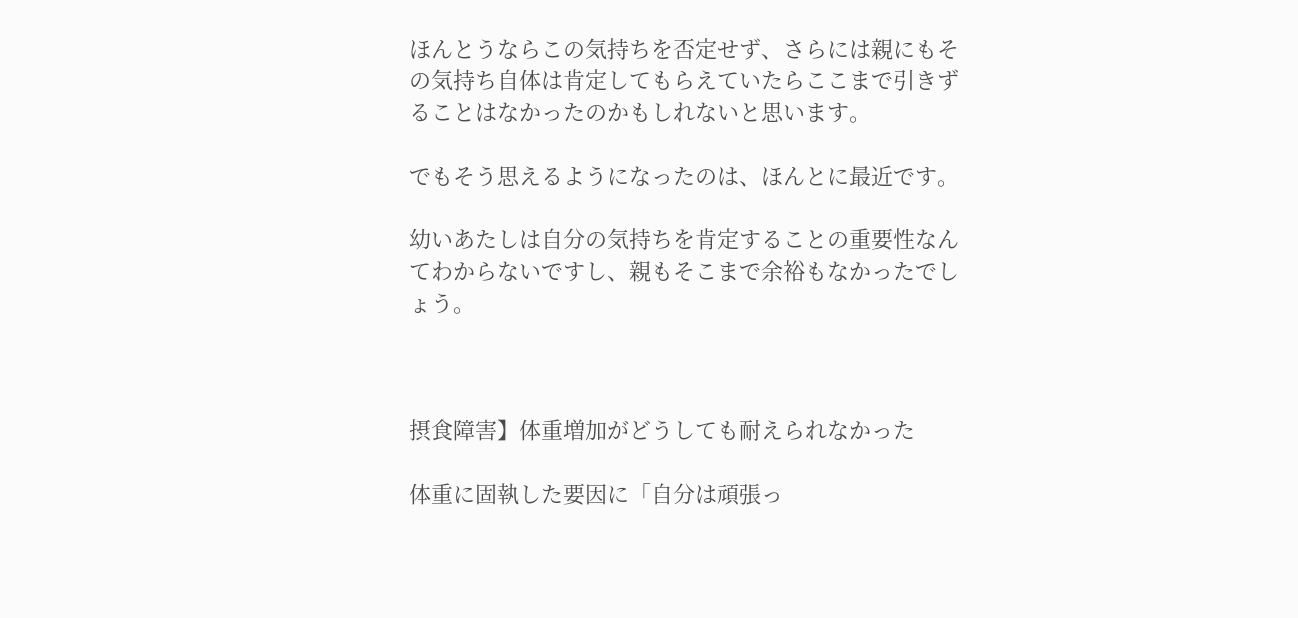ほんとうならこの気持ちを否定せず、さらには親にもその気持ち自体は肯定してもらえていたらここまで引きずることはなかったのかもしれないと思います。

でもそう思えるようになったのは、ほんとに最近です。

幼いあたしは自分の気持ちを肯定することの重要性なんてわからないですし、親もそこまで余裕もなかったでしょう。



摂食障害】体重増加がどうしても耐えられなかった

体重に固執した要因に「自分は頑張っ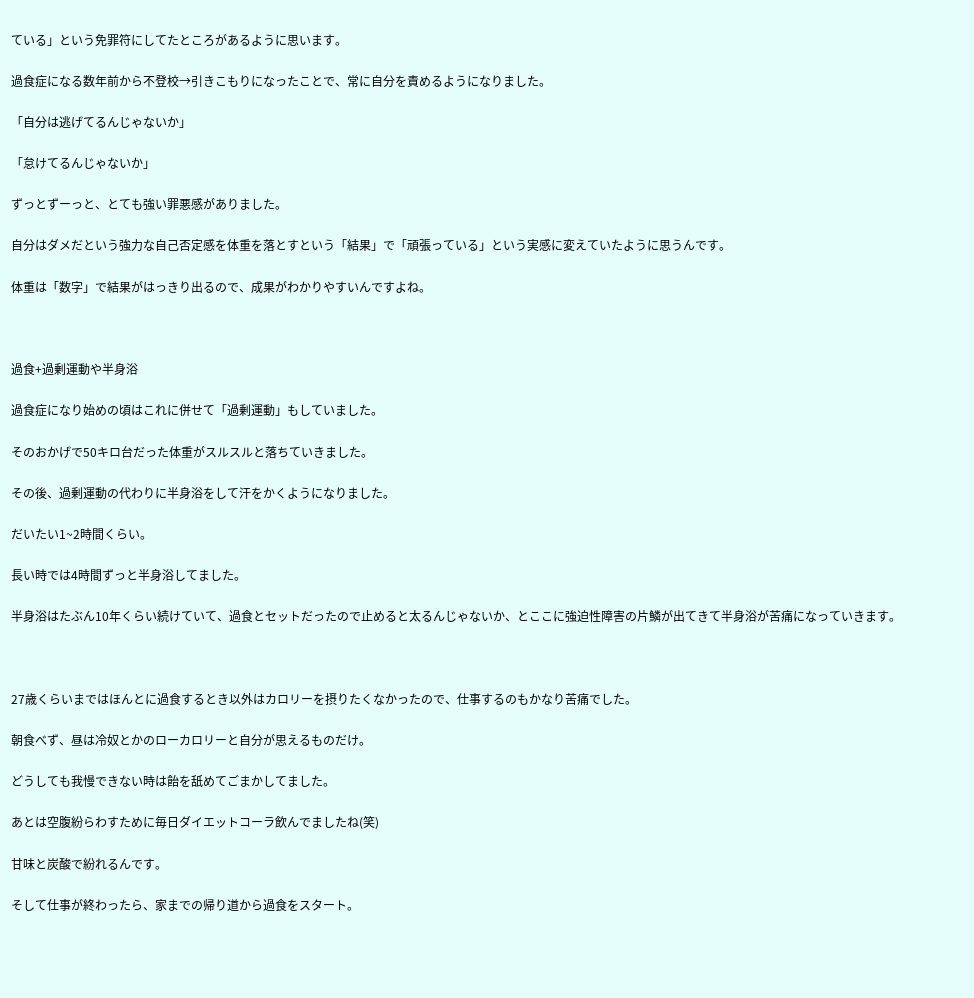ている」という免罪符にしてたところがあるように思います。

過食症になる数年前から不登校→引きこもりになったことで、常に自分を責めるようになりました。

「自分は逃げてるんじゃないか」

「怠けてるんじゃないか」

ずっとずーっと、とても強い罪悪感がありました。

自分はダメだという強力な自己否定感を体重を落とすという「結果」で「頑張っている」という実感に変えていたように思うんです。

体重は「数字」で結果がはっきり出るので、成果がわかりやすいんですよね。



過食+過剰運動や半身浴

過食症になり始めの頃はこれに併せて「過剰運動」もしていました。

そのおかげで50キロ台だった体重がスルスルと落ちていきました。

その後、過剰運動の代わりに半身浴をして汗をかくようになりました。

だいたい1~2時間くらい。

長い時では4時間ずっと半身浴してました。

半身浴はたぶん10年くらい続けていて、過食とセットだったので止めると太るんじゃないか、とここに強迫性障害の片鱗が出てきて半身浴が苦痛になっていきます。



27歳くらいまではほんとに過食するとき以外はカロリーを摂りたくなかったので、仕事するのもかなり苦痛でした。

朝食べず、昼は冷奴とかのローカロリーと自分が思えるものだけ。

どうしても我慢できない時は飴を舐めてごまかしてました。

あとは空腹紛らわすために毎日ダイエットコーラ飲んでましたね(笑)

甘味と炭酸で紛れるんです。

そして仕事が終わったら、家までの帰り道から過食をスタート。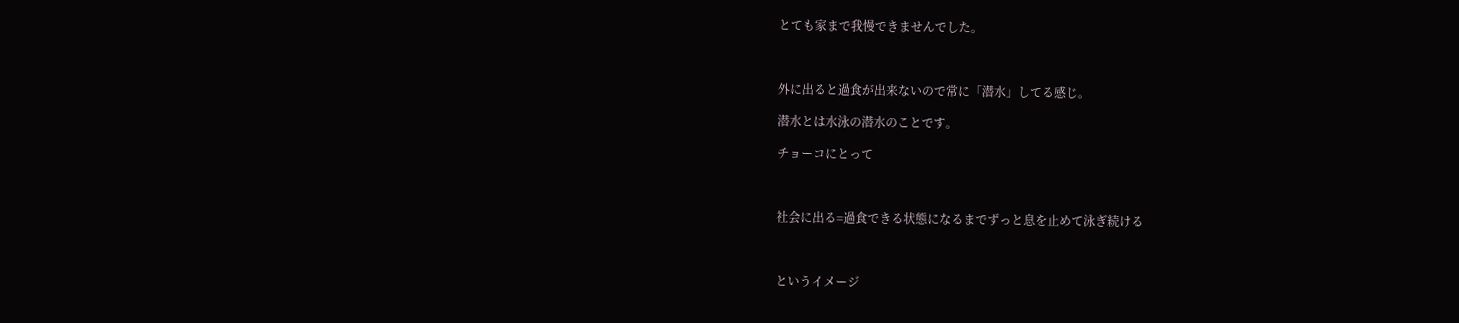とても家まで我慢できませんでした。



外に出ると過食が出来ないので常に「潜水」してる感じ。

潜水とは水泳の潜水のことです。

チョーコにとって



社会に出る=過食できる状態になるまでずっと息を止めて泳ぎ続ける



というイメージ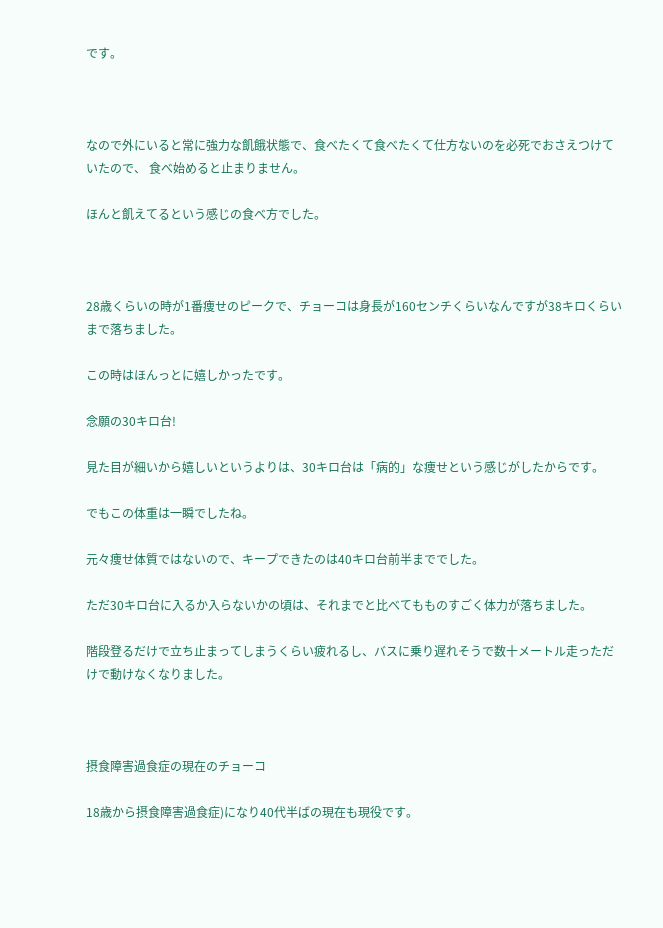です。



なので外にいると常に強力な飢餓状態で、食べたくて食べたくて仕方ないのを必死でおさえつけていたので、 食べ始めると止まりません。

ほんと飢えてるという感じの食べ方でした。



28歳くらいの時が1番痩せのピークで、チョーコは身長が160センチくらいなんですが38キロくらいまで落ちました。

この時はほんっとに嬉しかったです。

念願の30キロ台!

見た目が細いから嬉しいというよりは、30キロ台は「病的」な痩せという感じがしたからです。

でもこの体重は一瞬でしたね。

元々痩せ体質ではないので、キープできたのは40キロ台前半まででした。

ただ30キロ台に入るか入らないかの頃は、それまでと比べてもものすごく体力が落ちました。

階段登るだけで立ち止まってしまうくらい疲れるし、バスに乗り遅れそうで数十メートル走っただけで動けなくなりました。



摂食障害過食症の現在のチョーコ

18歳から摂食障害過食症)になり40代半ばの現在も現役です。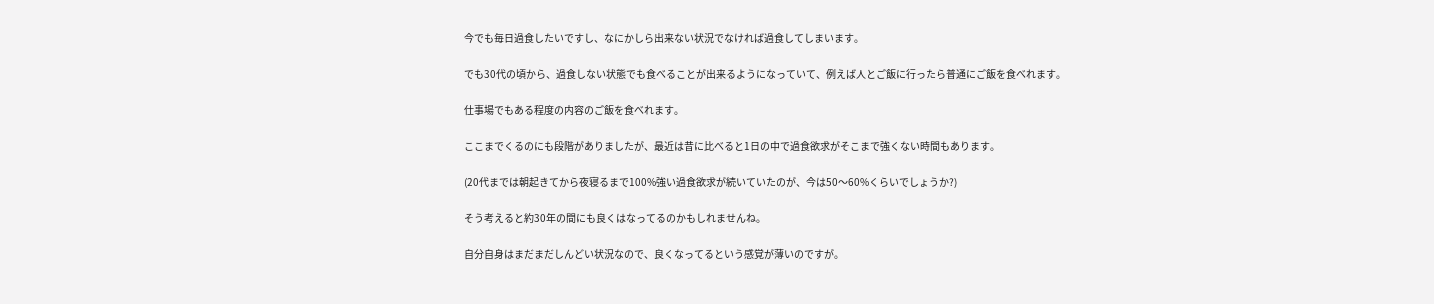今でも毎日過食したいですし、なにかしら出来ない状況でなければ過食してしまいます。

でも30代の頃から、過食しない状態でも食べることが出来るようになっていて、例えば人とご飯に行ったら普通にご飯を食べれます。

仕事場でもある程度の内容のご飯を食べれます。

ここまでくるのにも段階がありましたが、最近は昔に比べると1日の中で過食欲求がそこまで強くない時間もあります。

(20代までは朝起きてから夜寝るまで100%強い過食欲求が続いていたのが、今は50〜60%くらいでしょうか?)

そう考えると約30年の間にも良くはなってるのかもしれませんね。

自分自身はまだまだしんどい状況なので、良くなってるという感覚が薄いのですが。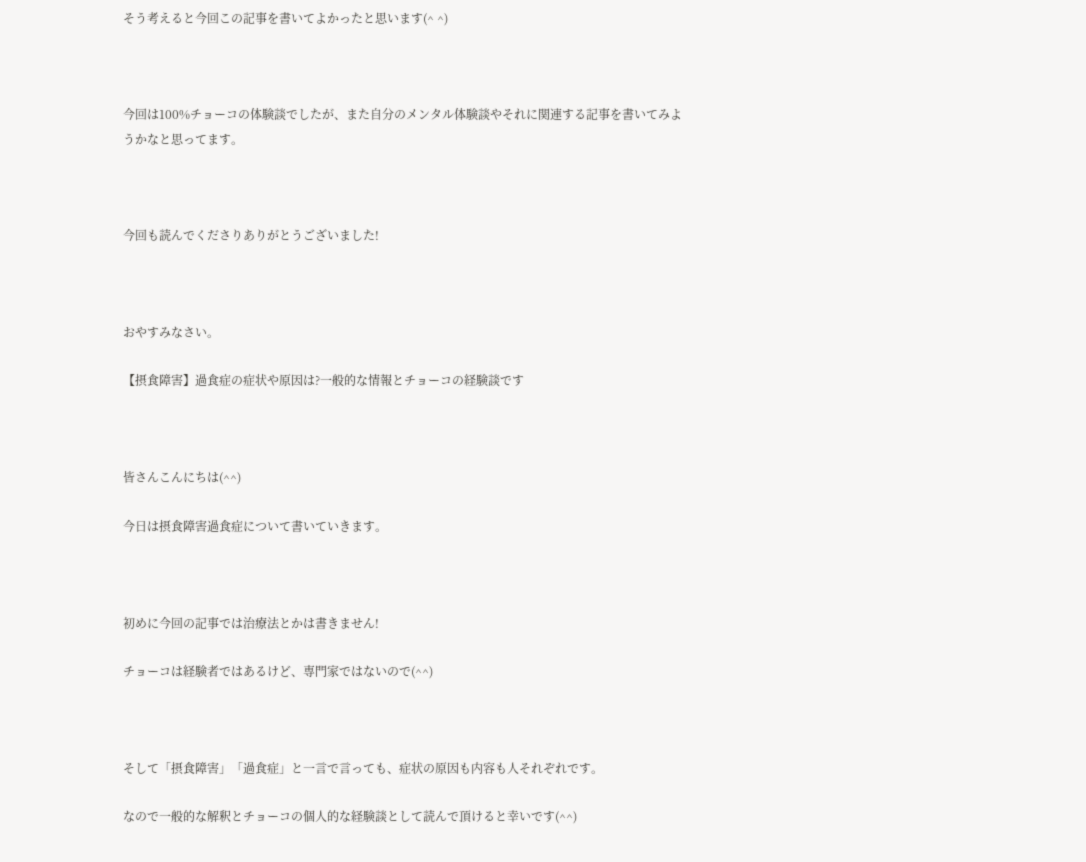そう考えると今回この記事を書いてよかったと思います(^ ^)



今回は100%チョーコの体験談でしたが、また自分のメンタル体験談やそれに関連する記事を書いてみようかなと思ってます。



今回も読んでくださりありがとうございました!



おやすみなさい。

【摂食障害】過食症の症状や原因は?一般的な情報とチョーコの経験談です



皆さんこんにちは(^^)

今日は摂食障害過食症について書いていきます。



初めに今回の記事では治療法とかは書きません!

チョーコは経験者ではあるけど、専門家ではないので(^^)



そして「摂食障害」「過食症」と一言で言っても、症状の原因も内容も人それぞれです。

なので一般的な解釈とチョーコの個人的な経験談として読んで頂けると幸いです(^^)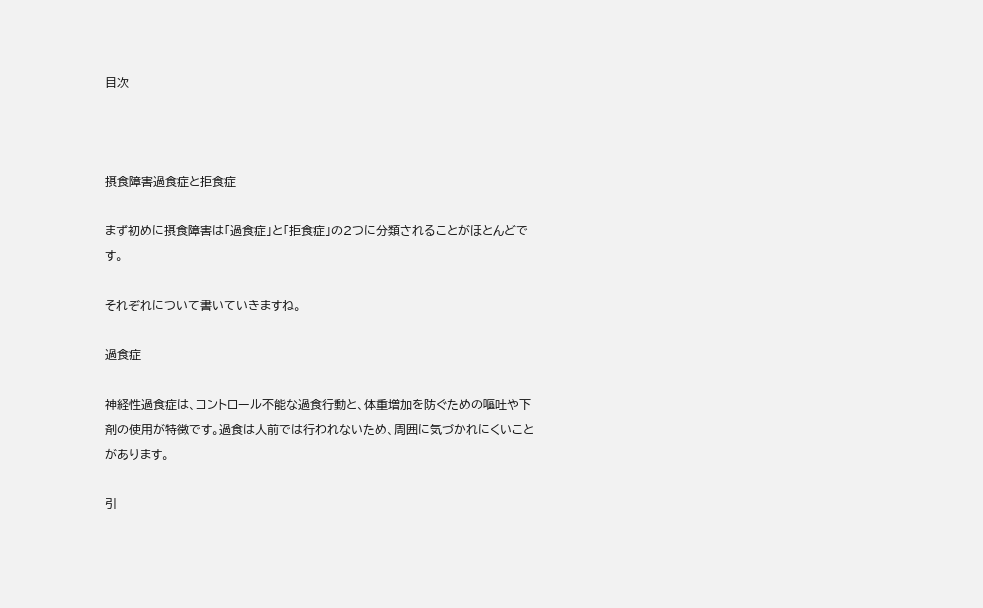目次



摂食障害過食症と拒食症

まず初めに摂食障害は「過食症」と「拒食症」の2つに分類されることがほとんどです。

それぞれについて書いていきますね。

過食症

神経性過食症は、コントロール不能な過食行動と、体重増加を防ぐための嘔吐や下剤の使用が特徴です。過食は人前では行われないため、周囲に気づかれにくいことがあります。

引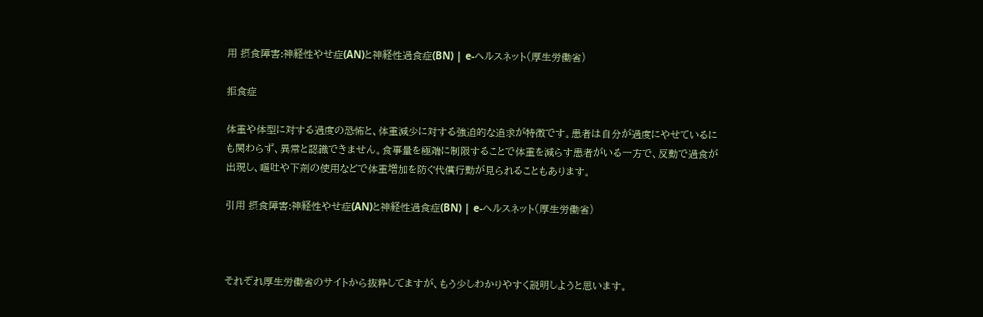用 摂食障害:神経性やせ症(AN)と神経性過食症(BN) | e-ヘルスネット(厚生労働省)

拒食症

体重や体型に対する過度の恐怖と、体重減少に対する強迫的な追求が特徴です。患者は自分が過度にやせているにも関わらず、異常と認識できません。食事量を極端に制限することで体重を減らす患者がいる一方で、反動で過食が出現し、嘔吐や下剤の使用などで体重増加を防ぐ代償行動が見られることもあります。

引用 摂食障害:神経性やせ症(AN)と神経性過食症(BN) | e-ヘルスネット(厚生労働省)



それぞれ厚生労働省のサイトから抜粋してますが、もう少しわかりやすく説明しようと思います。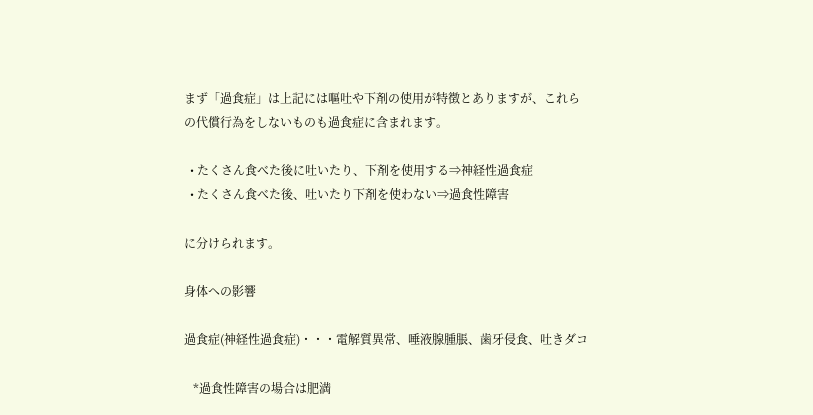まず「過食症」は上記には嘔吐や下剤の使用が特徴とありますが、これらの代償行為をしないものも過食症に含まれます。

  • たくさん食べた後に吐いたり、下剤を使用する⇒神経性過食症
  • たくさん食べた後、吐いたり下剤を使わない⇒過食性障害

に分けられます。

身体への影響

過食症(神経性過食症)・・・電解質異常、唾液腺腫脹、歯牙侵食、吐きダコ

   *過食性障害の場合は肥満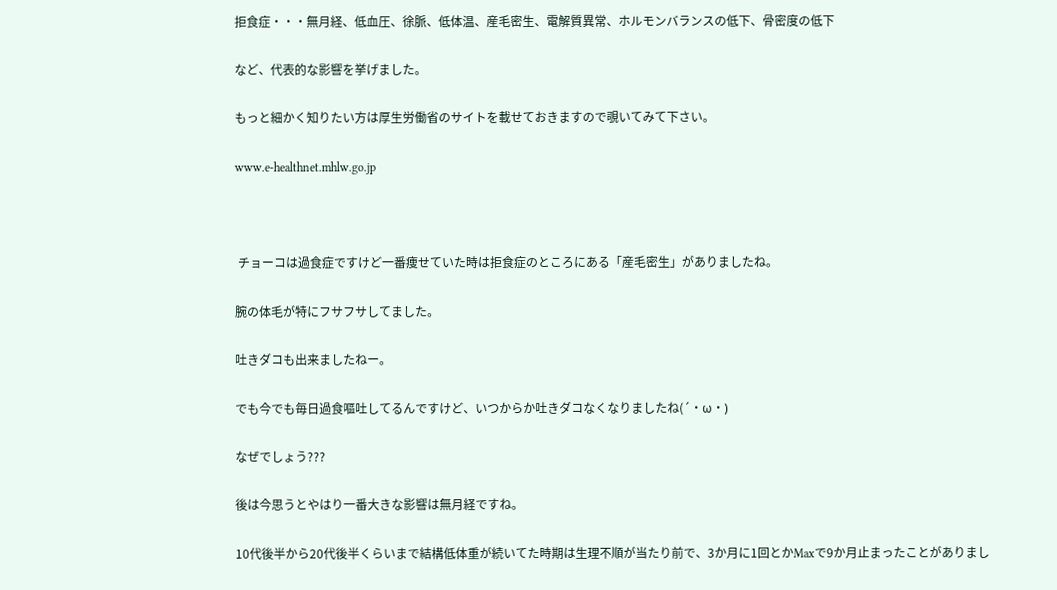拒食症・・・無月経、低血圧、徐脈、低体温、産毛密生、電解質異常、ホルモンバランスの低下、骨密度の低下

など、代表的な影響を挙げました。

もっと細かく知りたい方は厚生労働省のサイトを載せておきますので覗いてみて下さい。

www.e-healthnet.mhlw.go.jp



 チョーコは過食症ですけど一番痩せていた時は拒食症のところにある「産毛密生」がありましたね。

腕の体毛が特にフサフサしてました。

吐きダコも出来ましたねー。

でも今でも毎日過食嘔吐してるんですけど、いつからか吐きダコなくなりましたね(´・ω・)

なぜでしょう???

後は今思うとやはり一番大きな影響は無月経ですね。

10代後半から20代後半くらいまで結構低体重が続いてた時期は生理不順が当たり前で、3か月に1回とかMaxで9か月止まったことがありまし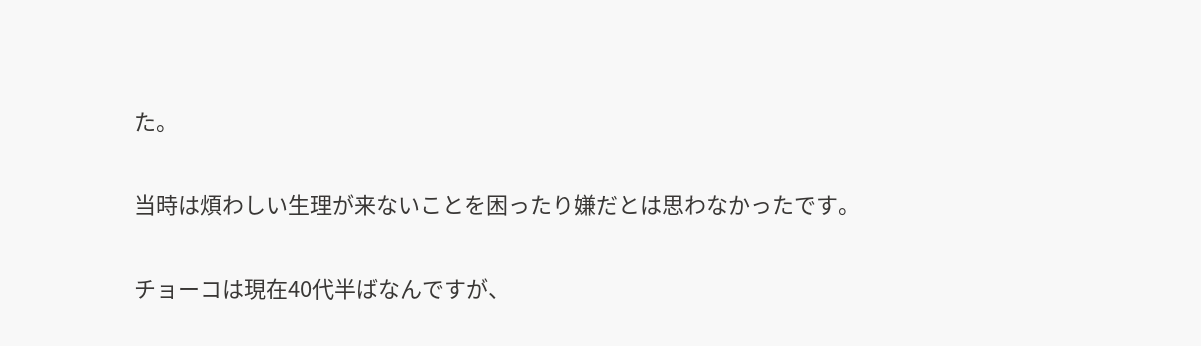た。

当時は煩わしい生理が来ないことを困ったり嫌だとは思わなかったです。

チョーコは現在40代半ばなんですが、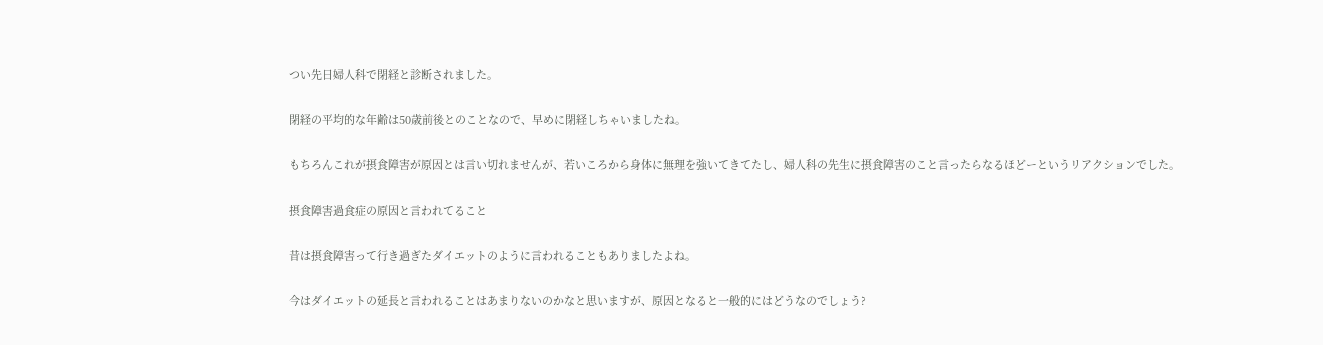つい先日婦人科で閉経と診断されました。

閉経の平均的な年齢は50歳前後とのことなので、早めに閉経しちゃいましたね。

もちろんこれが摂食障害が原因とは言い切れませんが、若いころから身体に無理を強いてきてたし、婦人科の先生に摂食障害のこと言ったらなるほどーというリアクションでした。

摂食障害過食症の原因と言われてること

昔は摂食障害って行き過ぎたダイエットのように言われることもありましたよね。

今はダイエットの延長と言われることはあまりないのかなと思いますが、原因となると一般的にはどうなのでしょう?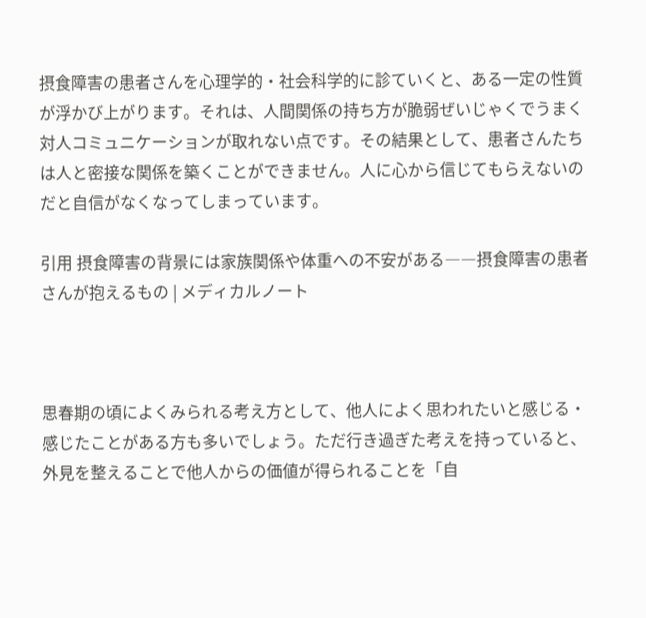摂食障害の患者さんを心理学的・社会科学的に診ていくと、ある一定の性質が浮かび上がります。それは、人間関係の持ち方が脆弱ぜいじゃくでうまく対人コミュニケーションが取れない点です。その結果として、患者さんたちは人と密接な関係を築くことができません。人に心から信じてもらえないのだと自信がなくなってしまっています。

引用 摂食障害の背景には家族関係や体重への不安がある――摂食障害の患者さんが抱えるもの | メディカルノート



思春期の頃によくみられる考え方として、他人によく思われたいと感じる・感じたことがある方も多いでしょう。ただ行き過ぎた考えを持っていると、外見を整えることで他人からの価値が得られることを「自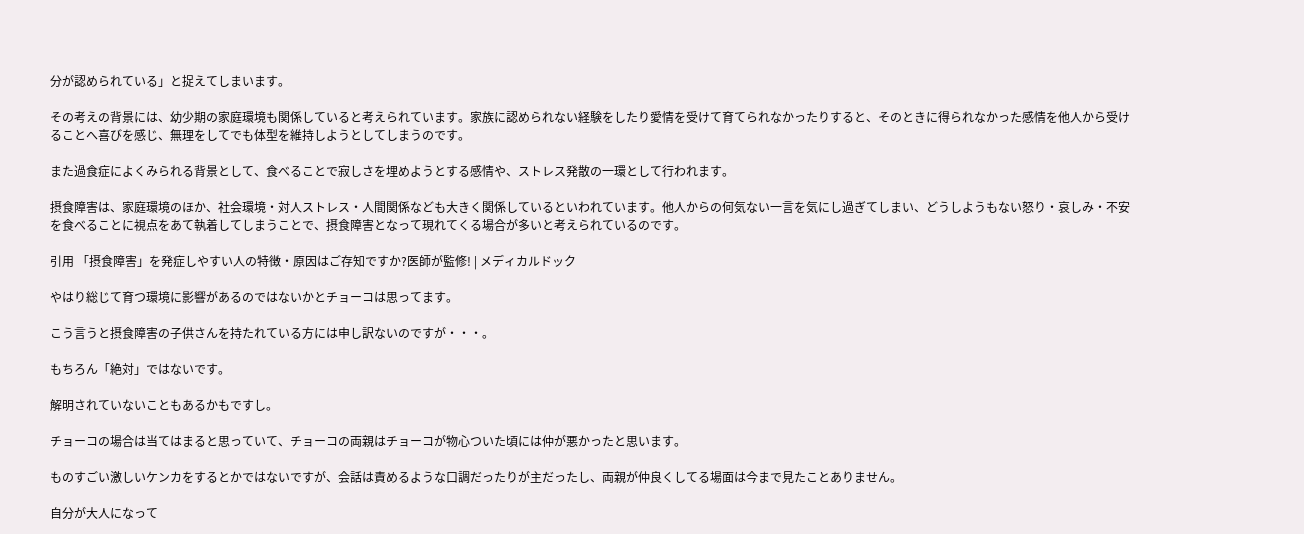分が認められている」と捉えてしまいます。

その考えの背景には、幼少期の家庭環境も関係していると考えられています。家族に認められない経験をしたり愛情を受けて育てられなかったりすると、そのときに得られなかった感情を他人から受けることへ喜びを感じ、無理をしてでも体型を維持しようとしてしまうのです。

また過食症によくみられる背景として、食べることで寂しさを埋めようとする感情や、ストレス発散の一環として行われます。

摂食障害は、家庭環境のほか、社会環境・対人ストレス・人間関係なども大きく関係しているといわれています。他人からの何気ない一言を気にし過ぎてしまい、どうしようもない怒り・哀しみ・不安を食べることに視点をあて執着してしまうことで、摂食障害となって現れてくる場合が多いと考えられているのです。

引用 「摂食障害」を発症しやすい人の特徴・原因はご存知ですか?医師が監修! | メディカルドック

やはり総じて育つ環境に影響があるのではないかとチョーコは思ってます。

こう言うと摂食障害の子供さんを持たれている方には申し訳ないのですが・・・。

もちろん「絶対」ではないです。

解明されていないこともあるかもですし。

チョーコの場合は当てはまると思っていて、チョーコの両親はチョーコが物心ついた頃には仲が悪かったと思います。

ものすごい激しいケンカをするとかではないですが、会話は責めるような口調だったりが主だったし、両親が仲良くしてる場面は今まで見たことありません。

自分が大人になって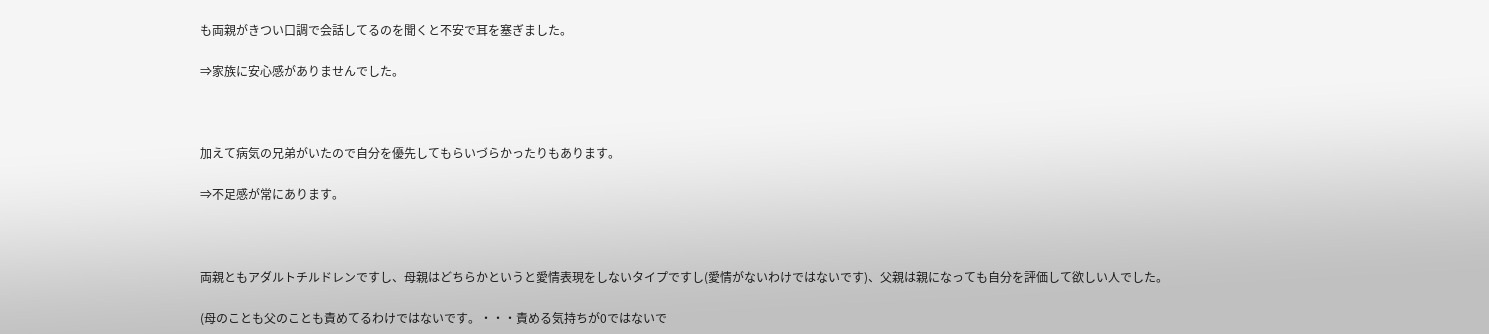も両親がきつい口調で会話してるのを聞くと不安で耳を塞ぎました。

⇒家族に安心感がありませんでした。



加えて病気の兄弟がいたので自分を優先してもらいづらかったりもあります。

⇒不足感が常にあります。



両親ともアダルトチルドレンですし、母親はどちらかというと愛情表現をしないタイプですし(愛情がないわけではないです)、父親は親になっても自分を評価して欲しい人でした。

(母のことも父のことも責めてるわけではないです。・・・責める気持ちが0ではないで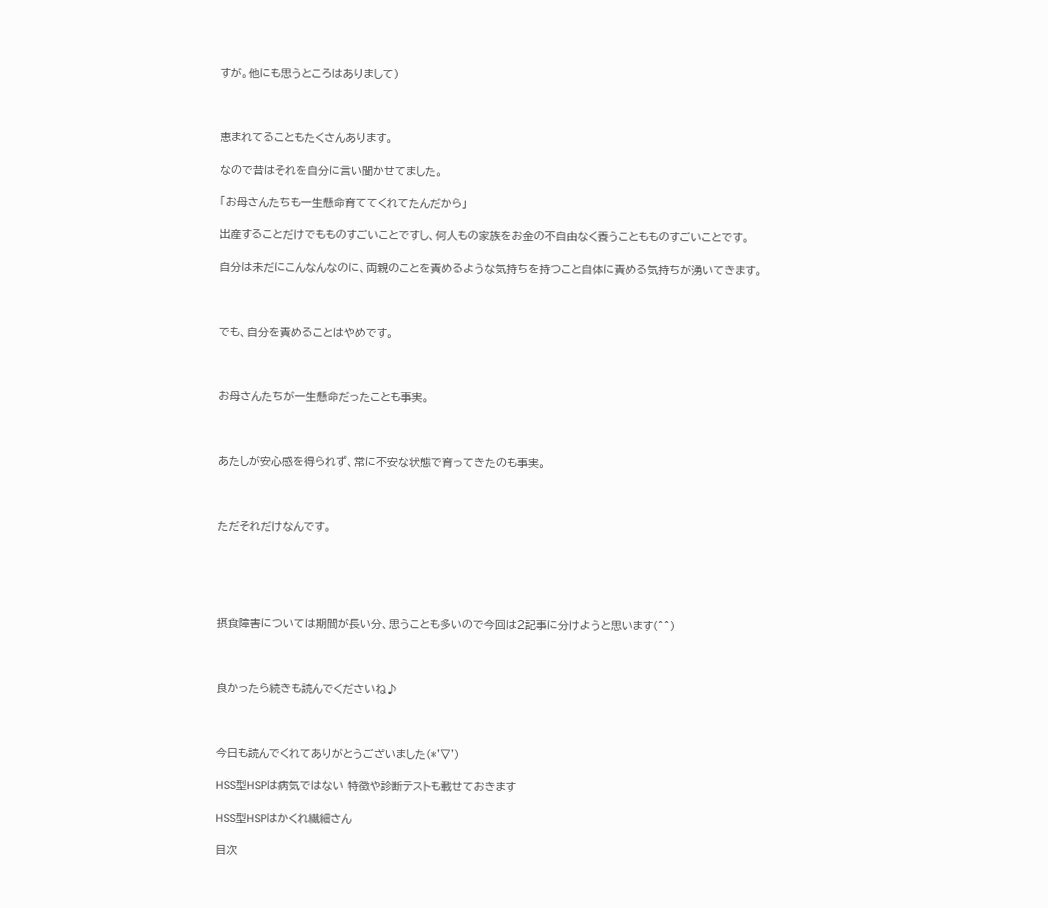すが。他にも思うところはありまして)



恵まれてることもたくさんあります。

なので昔はそれを自分に言い聞かせてました。

「お母さんたちも一生懸命育ててくれてたんだから」

出産することだけでもものすごいことですし、何人もの家族をお金の不自由なく養うこともものすごいことです。

自分は未だにこんなんなのに、両親のことを責めるような気持ちを持つこと自体に責める気持ちが湧いてきます。



でも、自分を責めることはやめです。



お母さんたちが一生懸命だったことも事実。



あたしが安心感を得られず、常に不安な状態で育ってきたのも事実。



ただそれだけなんです。





摂食障害については期間が長い分、思うことも多いので今回は2記事に分けようと思います(^^)



良かったら続きも読んでくださいね♪



今日も読んでくれてありがとうございました(*'▽')

HSS型HSPは病気ではない 特徴や診断テストも載せておきます

HSS型HSPはかくれ繊細さん

目次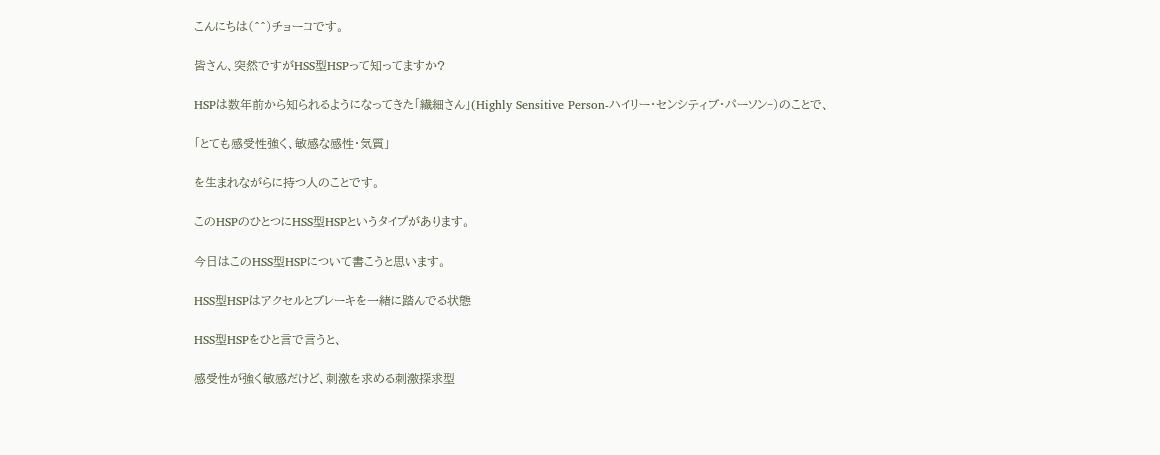こんにちは(^^)チョーコです。

皆さん、突然ですがHSS型HSPって知ってますか?

HSPは数年前から知られるようになってきた「繊細さん」(Highly Sensitive Person‐ハイリー・センシティブ・パーソン‐)のことで、

「とても感受性強く、敏感な感性・気質」

を生まれながらに持つ人のことです。

このHSPのひとつにHSS型HSPというタイプがあります。

今日はこのHSS型HSPについて書こうと思います。

HSS型HSPはアクセルとブレーキを一緒に踏んでる状態

HSS型HSPをひと言で言うと、

感受性が強く敏感だけど、刺激を求める刺激探求型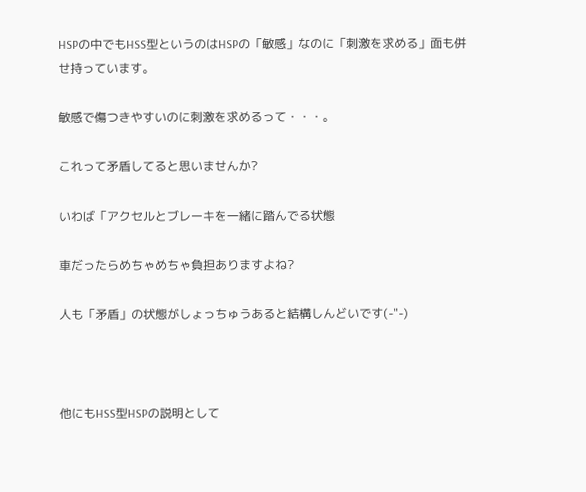HSPの中でもHSS型というのはHSPの「敏感」なのに「刺激を求める」面も併せ持っています。

敏感で傷つきやすいのに刺激を求めるって・・・。

これって矛盾してると思いませんか?

いわば「アクセルとブレーキを一緒に踏んでる状態

車だったらめちゃめちゃ負担ありますよね?

人も「矛盾」の状態がしょっちゅうあると結構しんどいです(-"-)



他にもHSS型HSPの説明として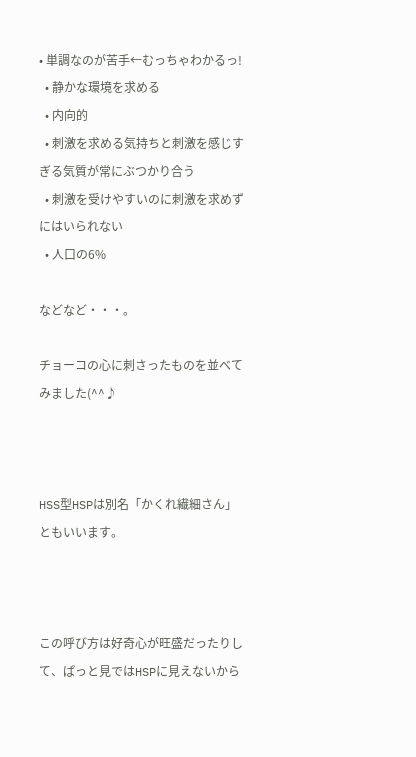• 単調なのが苦手←むっちゃわかるっ!
  • 静かな環境を求める
  • 内向的
  • 刺激を求める気持ちと刺激を感じすぎる気質が常にぶつかり合う
  • 刺激を受けやすいのに刺激を求めずにはいられない
  • 人口の6%

などなど・・・。

チョーコの心に刺さったものを並べてみました(^^♪



HSS型HSPは別名「かくれ繊細さん」ともいいます。



この呼び方は好奇心が旺盛だったりして、ぱっと見ではHSPに見えないから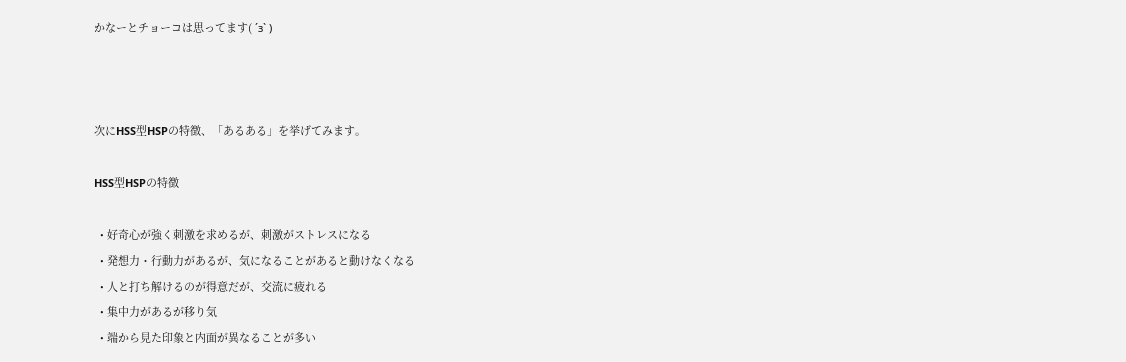かなーとチョーコは思ってます( ´з` )



次にHSS型HSPの特徴、「あるある」を挙げてみます。

HSS型HSPの特徴

  • 好奇心が強く刺激を求めるが、刺激がストレスになる
  • 発想力・行動力があるが、気になることがあると動けなくなる
  • 人と打ち解けるのが得意だが、交流に疲れる
  • 集中力があるが移り気
  • 端から見た印象と内面が異なることが多い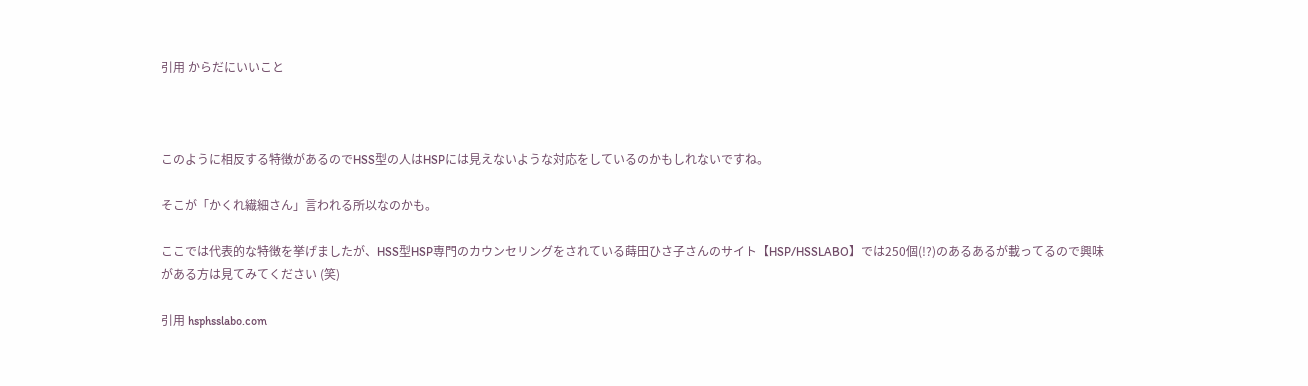引用 からだにいいこと



このように相反する特徴があるのでHSS型の人はHSPには見えないような対応をしているのかもしれないですね。

そこが「かくれ繊細さん」言われる所以なのかも。

ここでは代表的な特徴を挙げましたが、HSS型HSP専門のカウンセリングをされている蒔田ひさ子さんのサイト【HSP/HSSLABO】では250個(!?)のあるあるが載ってるので興味がある方は見てみてください (笑)

引用 hsphsslabo.com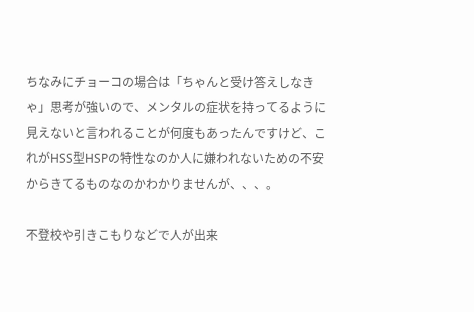ちなみにチョーコの場合は「ちゃんと受け答えしなきゃ」思考が強いので、メンタルの症状を持ってるように見えないと言われることが何度もあったんですけど、これがHSS型HSPの特性なのか人に嫌われないための不安からきてるものなのかわかりませんが、、、。

不登校や引きこもりなどで人が出来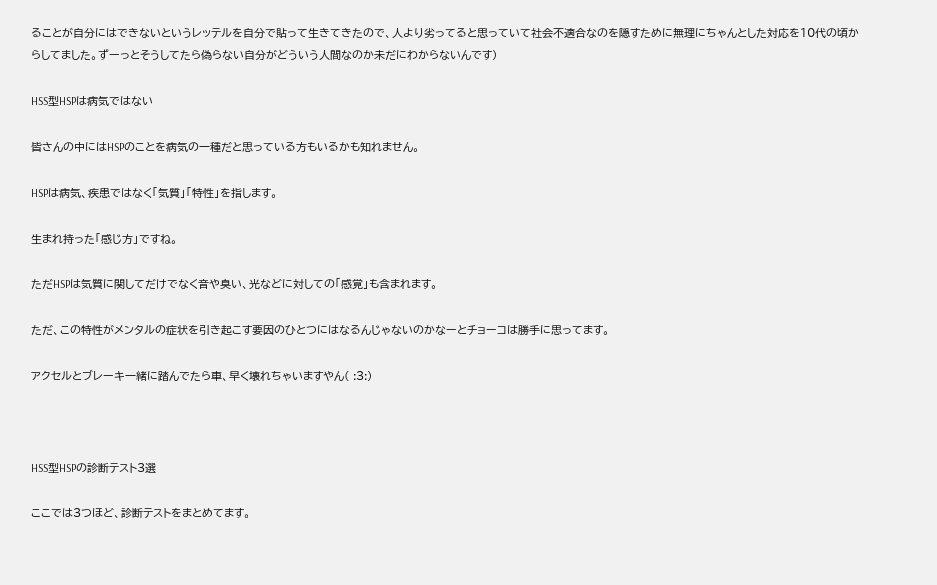ることが自分にはできないというレッテルを自分で貼って生きてきたので、人より劣ってると思っていて社会不適合なのを隠すために無理にちゃんとした対応を10代の頃からしてました。ずーっとそうしてたら偽らない自分がどういう人間なのか未だにわからないんです)

HSS型HSPは病気ではない

皆さんの中にはHSPのことを病気の一種だと思っている方もいるかも知れません。

HSPは病気、疾患ではなく「気質」「特性」を指します。

生まれ持った「感じ方」ですね。

ただHSPは気質に関してだけでなく音や臭い、光などに対しての「感覚」も含まれます。

ただ、この特性がメンタルの症状を引き起こす要因のひとつにはなるんじゃないのかなーとチョーコは勝手に思ってます。

アクセルとブレーキ一緒に踏んでたら車、早く壊れちゃいますやん( :3:)



HSS型HSPの診断テスト3選

ここでは3つほど、診断テストをまとめてます。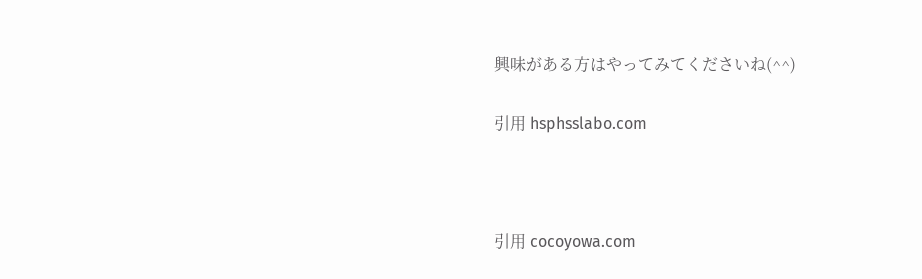興味がある方はやってみてくださいね(^^)

引用 hsphsslabo.com



引用 cocoyowa.com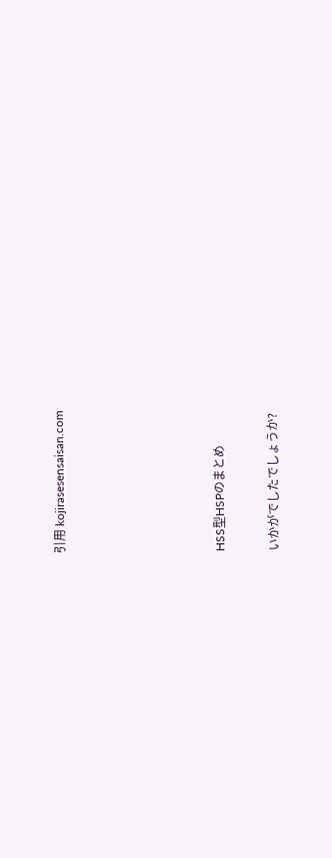引用 kojirasesensaisan.com





HSS型HSPのまとめ

いかがでしたでしょうか?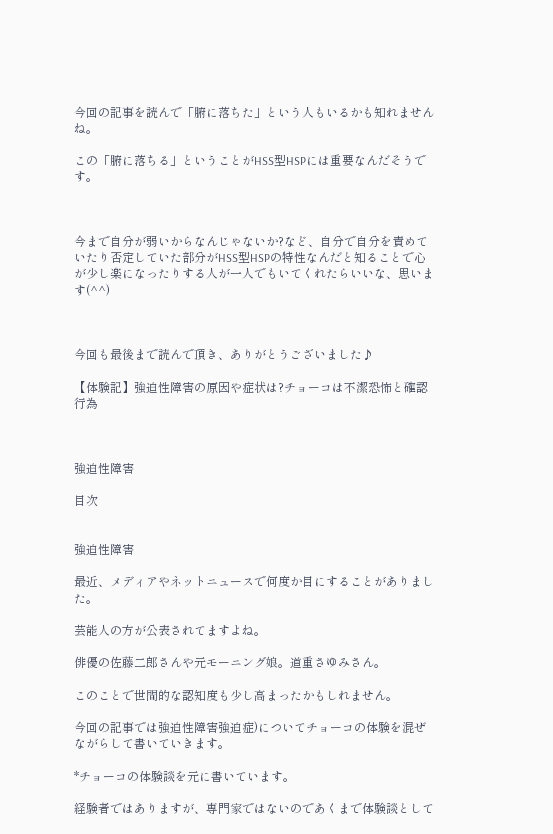今回の記事を読んで「腑に落ちた」という人もいるかも知れませんね。

この「腑に落ちる」ということがHSS型HSPには重要なんだそうです。



今まで自分が弱いからなんじゃないか?など、自分で自分を責めていたり否定していた部分がHSS型HSPの特性なんだと知ることで心が少し楽になったりする人が一人でもいてくれたらいいな、思います(^^)



今回も最後まで読んで頂き、ありがとうございました♪

【体験記】強迫性障害の原因や症状は?チョーコは不潔恐怖と確認行為



強迫性障害

目次


強迫性障害

最近、メディアやネットニュースで何度か目にすることがありました。

芸能人の方が公表されてますよね。

俳優の佐藤二郎さんや元モーニング娘。道重さゆみさん。

このことで世間的な認知度も少し高まったかもしれません。

今回の記事では強迫性障害強迫症)についてチョーコの体験を混ぜながらして書いていきます。

*チョーコの体験談を元に書いています。

経験者ではありますが、専門家ではないのであくまで体験談として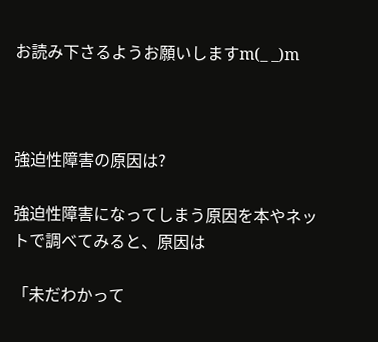お読み下さるようお願いしますm(_ _)m



強迫性障害の原因は?

強迫性障害になってしまう原因を本やネットで調べてみると、原因は

「未だわかって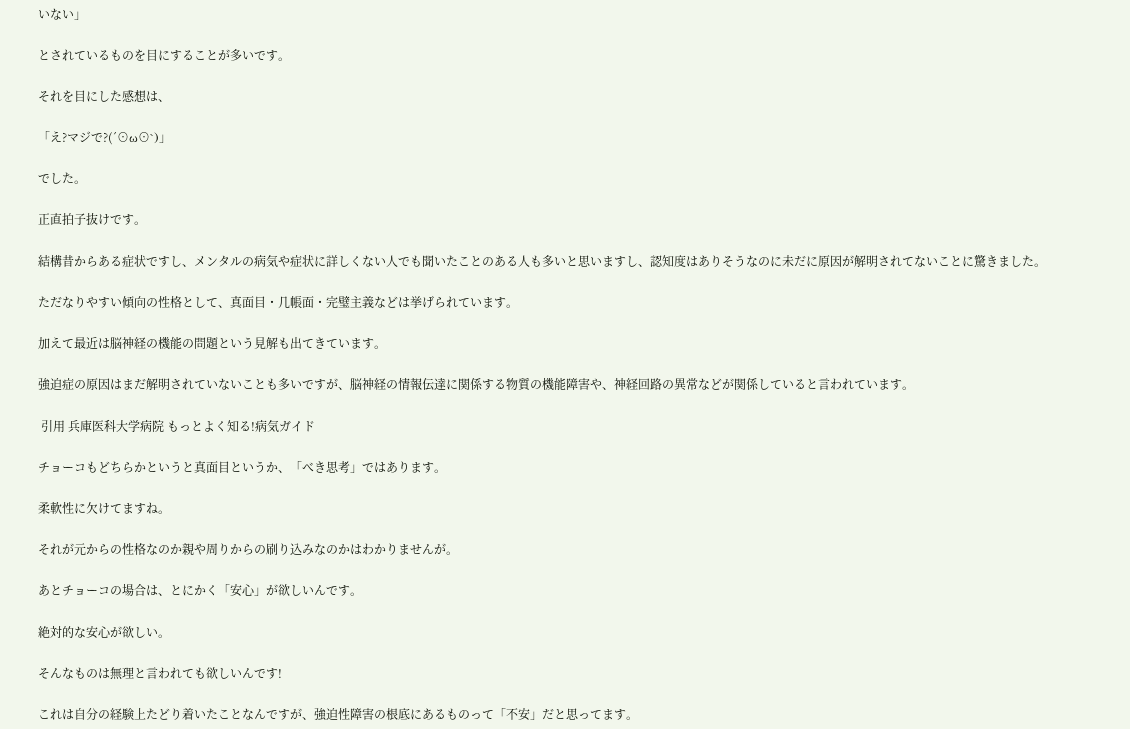いない」

とされているものを目にすることが多いです。

それを目にした感想は、

「え?マジで?(´⊙ω⊙`)」

でした。

正直拍子抜けです。

結構昔からある症状ですし、メンタルの病気や症状に詳しくない人でも聞いたことのある人も多いと思いますし、認知度はありそうなのに未だに原因が解明されてないことに驚きました。

ただなりやすい傾向の性格として、真面目・几帳面・完璧主義などは挙げられています。

加えて最近は脳神経の機能の問題という見解も出てきています。

強迫症の原因はまだ解明されていないことも多いですが、脳神経の情報伝達に関係する物質の機能障害や、神経回路の異常などが関係していると言われています。

 引用 兵庫医科大学病院 もっとよく知る!病気ガイド

チョーコもどちらかというと真面目というか、「べき思考」ではあります。

柔軟性に欠けてますね。

それが元からの性格なのか親や周りからの刷り込みなのかはわかりませんが。

あとチョーコの場合は、とにかく「安心」が欲しいんです。

絶対的な安心が欲しい。

そんなものは無理と言われても欲しいんです!

これは自分の経験上たどり着いたことなんですが、強迫性障害の根底にあるものって「不安」だと思ってます。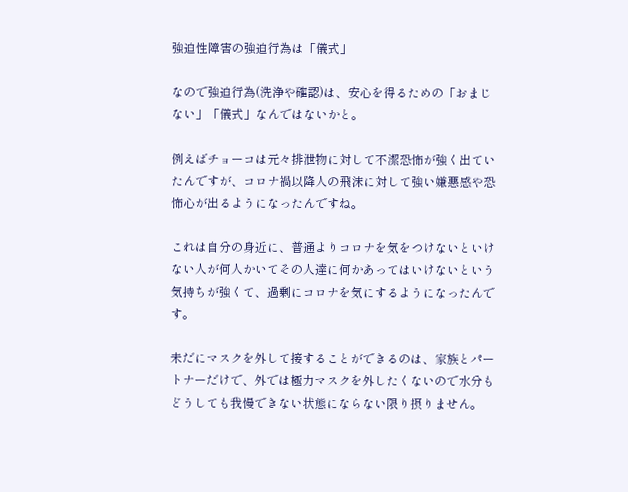強迫性障害の強迫行為は「儀式」

なので強迫行為(洗浄や確認)は、安心を得るための「おまじない」「儀式」なんではないかと。

例えばチョーコは元々排泄物に対して不潔恐怖が強く出ていたんですが、コロナ禍以降人の飛沫に対して強い嫌悪感や恐怖心が出るようになったんですね。

これは自分の身近に、普通よりコロナを気をつけないといけない人が何人かいてその人達に何かあってはいけないという気持ちが強くて、過剰にコロナを気にするようになったんです。

未だにマスクを外して接することができるのは、家族とパートナーだけで、外では極力マスクを外したくないので水分もどうしても我慢できない状態にならない限り摂りません。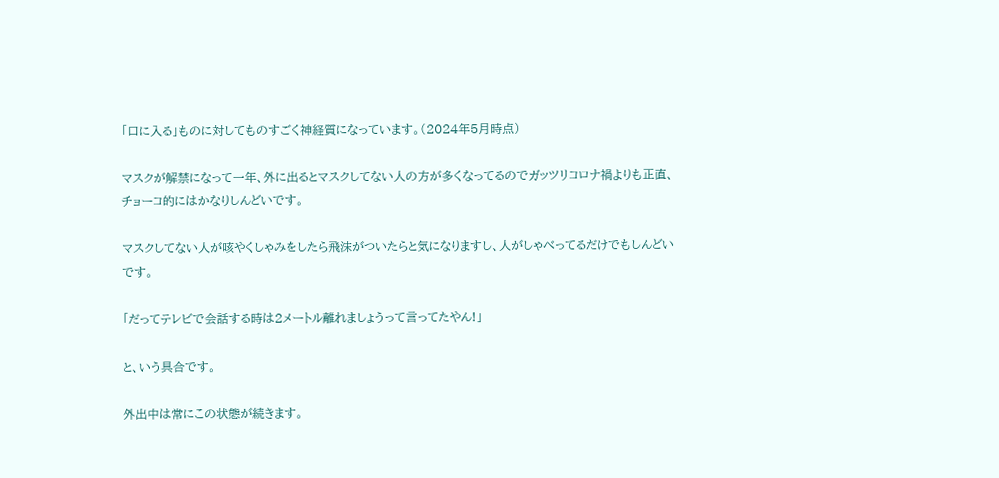「口に入る」ものに対してものすごく神経質になっています。(2024年5月時点)

マスクが解禁になって一年、外に出るとマスクしてない人の方が多くなってるのでガッツリコロナ禍よりも正直、チョーコ的にはかなりしんどいです。

マスクしてない人が咳やくしゃみをしたら飛沫がついたらと気になりますし、人がしゃべってるだけでもしんどいです。

「だってテレビで会話する時は2メートル離れましょうって言ってたやん!」

と、いう具合です。

外出中は常にこの状態が続きます。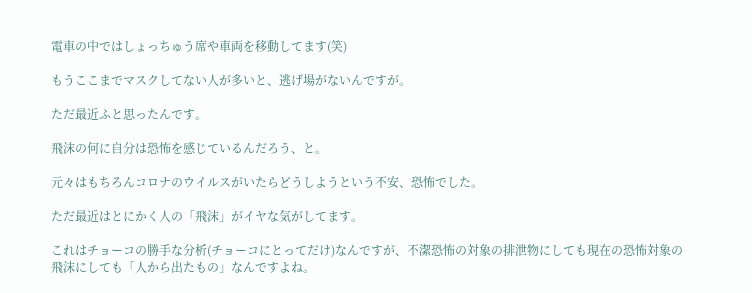電車の中ではしょっちゅう席や車両を移動してます(笑)

もうここまでマスクしてない人が多いと、逃げ場がないんですが。

ただ最近ふと思ったんです。

飛沫の何に自分は恐怖を感じているんだろう、と。

元々はもちろんコロナのウイルスがいたらどうしようという不安、恐怖でした。

ただ最近はとにかく人の「飛沫」がイヤな気がしてます。

これはチョーコの勝手な分析(チョーコにとってだけ)なんですが、不潔恐怖の対象の排泄物にしても現在の恐怖対象の飛沫にしても「人から出たもの」なんですよね。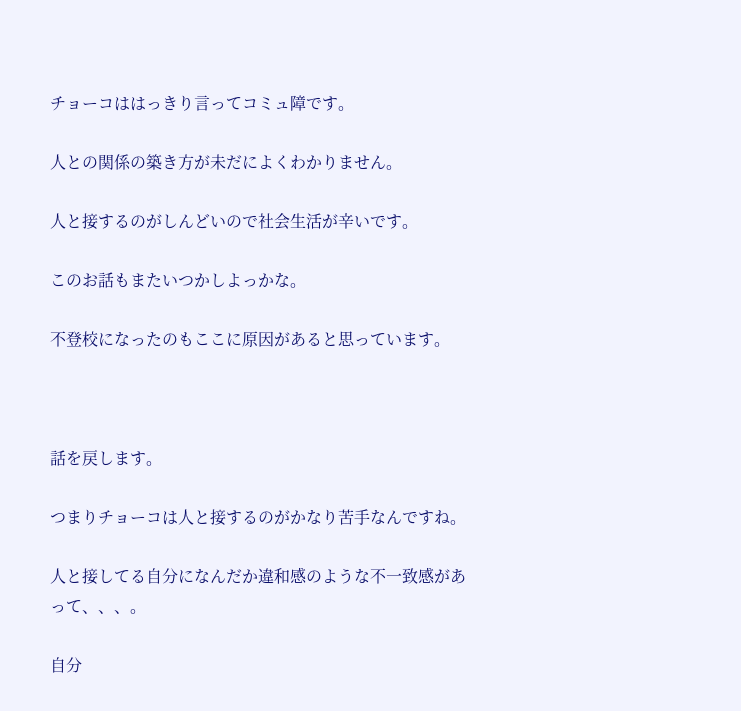チョーコははっきり言ってコミュ障です。

人との関係の築き方が未だによくわかりません。

人と接するのがしんどいので社会生活が辛いです。

このお話もまたいつかしよっかな。

不登校になったのもここに原因があると思っています。



話を戻します。

つまりチョーコは人と接するのがかなり苦手なんですね。

人と接してる自分になんだか違和感のような不一致感があって、、、。

自分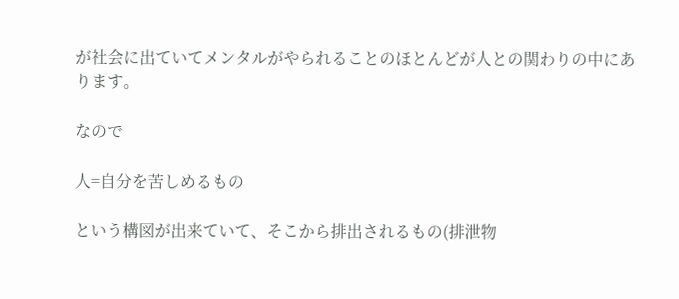が社会に出ていてメンタルがやられることのほとんどが人との関わりの中にあります。

なので

人=自分を苦しめるもの

という構図が出来ていて、そこから排出されるもの(排泄物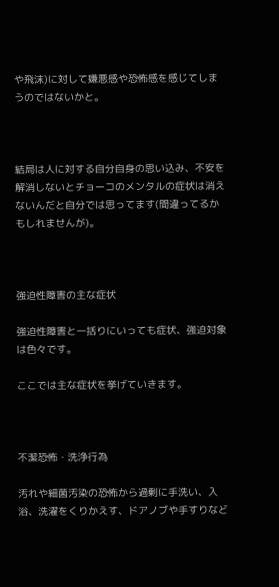や飛沫)に対して嫌悪感や恐怖感を感じてしまうのではないかと。



結局は人に対する自分自身の思い込み、不安を解消しないとチョーコのメンタルの症状は消えないんだと自分では思ってます(間違ってるかもしれませんが)。



強迫性障害の主な症状

強迫性障害と一括りにいっても症状、強迫対象は色々です。

ここでは主な症状を挙げていきます。



不潔恐怖・洗浄行為

汚れや細菌汚染の恐怖から過剰に手洗い、入浴、洗濯をくりかえす、ドアノブや手すりなど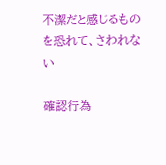不潔だと感じるものを恐れて、さわれない

確認行為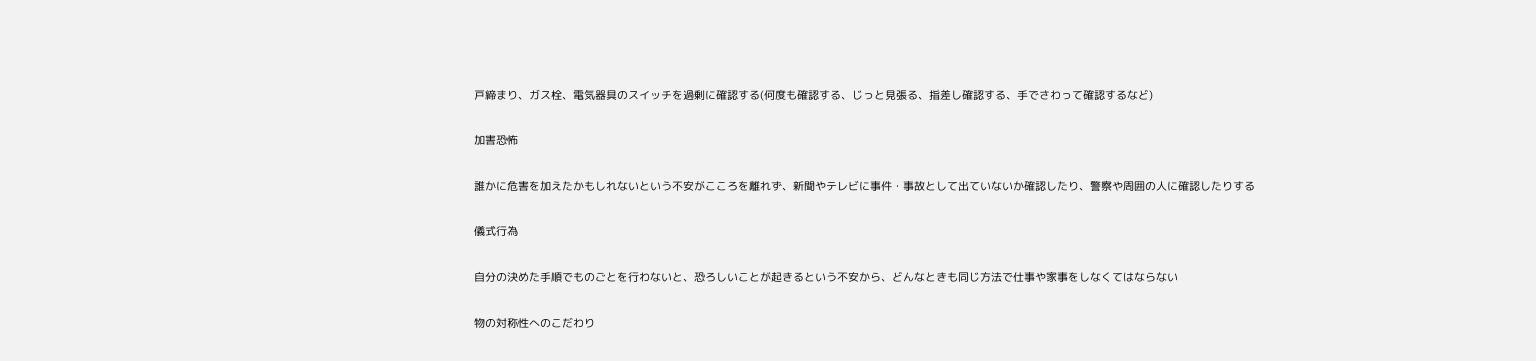戸締まり、ガス栓、電気器具のスイッチを過剰に確認する(何度も確認する、じっと見張る、指差し確認する、手でさわって確認するなど)

加害恐怖

誰かに危害を加えたかもしれないという不安がこころを離れず、新聞やテレビに事件・事故として出ていないか確認したり、警察や周囲の人に確認したりする

儀式行為

自分の決めた手順でものごとを行わないと、恐ろしいことが起きるという不安から、どんなときも同じ方法で仕事や家事をしなくてはならない

物の対称性へのこだわり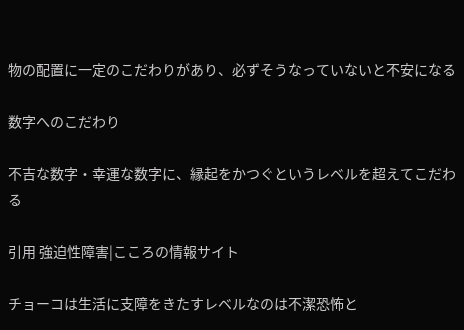物の配置に一定のこだわりがあり、必ずそうなっていないと不安になる

数字へのこだわり

不吉な数字・幸運な数字に、縁起をかつぐというレベルを超えてこだわる

引用 強迫性障害|こころの情報サイト

チョーコは生活に支障をきたすレベルなのは不潔恐怖と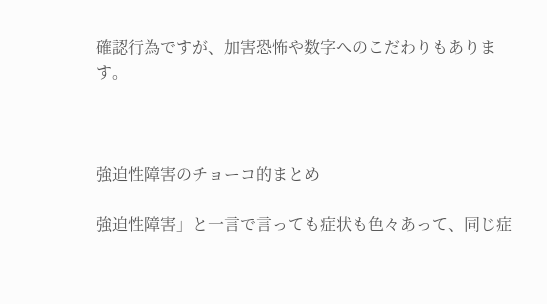確認行為ですが、加害恐怖や数字へのこだわりもあります。



強迫性障害のチョーコ的まとめ

強迫性障害」と一言で言っても症状も色々あって、同じ症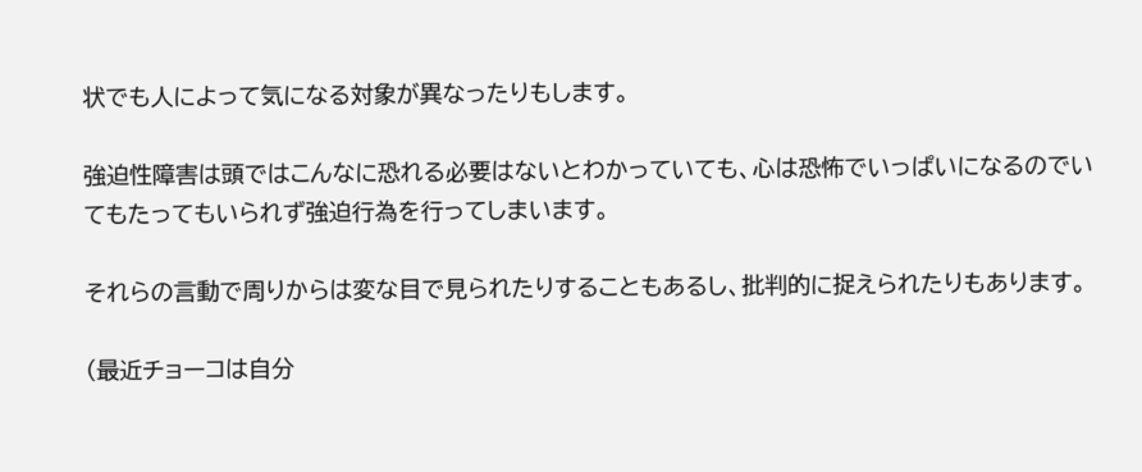状でも人によって気になる対象が異なったりもします。

強迫性障害は頭ではこんなに恐れる必要はないとわかっていても、心は恐怖でいっぱいになるのでいてもたってもいられず強迫行為を行ってしまいます。

それらの言動で周りからは変な目で見られたりすることもあるし、批判的に捉えられたりもあります。

(最近チョーコは自分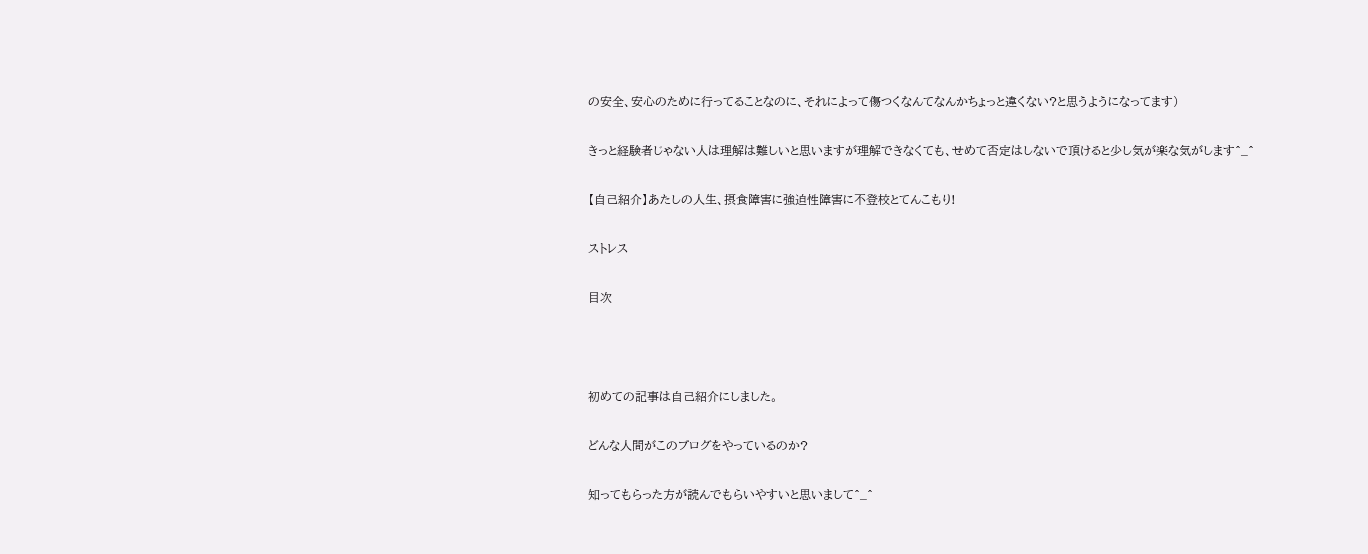の安全、安心のために行ってることなのに、それによって傷つくなんてなんかちょっと違くない?と思うようになってます)

きっと経験者じゃない人は理解は難しいと思いますが理解できなくても、せめて否定はしないで頂けると少し気が楽な気がします^_^

【自己紹介】あたしの人生、摂食障害に強迫性障害に不登校とてんこもり!

ストレス

目次



初めての記事は自己紹介にしました。

どんな人間がこのブログをやっているのか?

知ってもらった方が読んでもらいやすいと思いまして^_^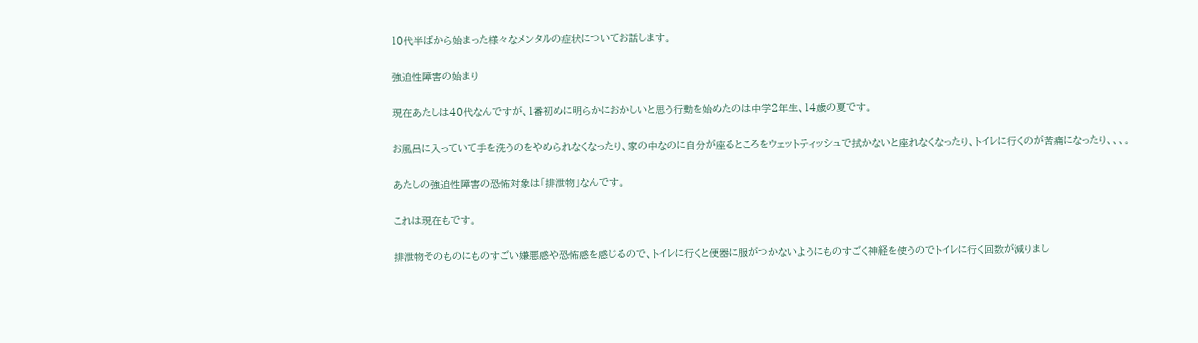10代半ばから始まった様々なメンタルの症状についてお話します。

強迫性障害の始まり

現在あたしは40代なんですが、1番初めに明らかにおかしいと思う行動を始めたのは中学2年生、14歳の夏です。

お風呂に入っていて手を洗うのをやめられなくなったり、家の中なのに自分が座るところをウェットティッシュで拭かないと座れなくなったり、トイレに行くのが苦痛になったり、、、。

あたしの強迫性障害の恐怖対象は「排泄物」なんです。

これは現在もです。

排泄物そのものにものすごい嫌悪感や恐怖感を感じるので、トイレに行くと便器に服がつかないようにものすごく神経を使うのでトイレに行く回数が減りまし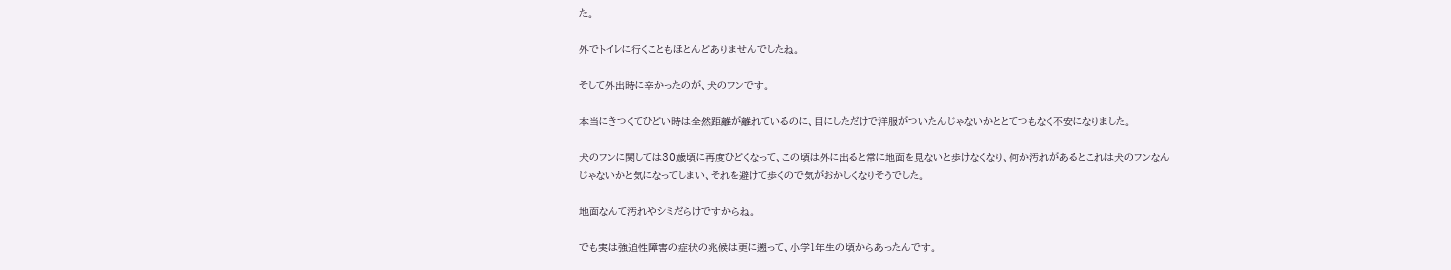た。

外でトイレに行くこともほとんどありませんでしたね。

そして外出時に辛かったのが、犬のフンです。

本当にきつくてひどい時は全然距離が離れているのに、目にしただけで洋服がついたんじゃないかととてつもなく不安になりました。

犬のフンに関しては30歳頃に再度ひどくなって、この頃は外に出ると常に地面を見ないと歩けなくなり、何か汚れがあるとこれは犬のフンなんじゃないかと気になってしまい、それを避けて歩くので気がおかしくなりそうでした。

地面なんて汚れやシミだらけですからね。

でも実は強迫性障害の症状の兆候は更に遡って、小学1年生の頃からあったんです。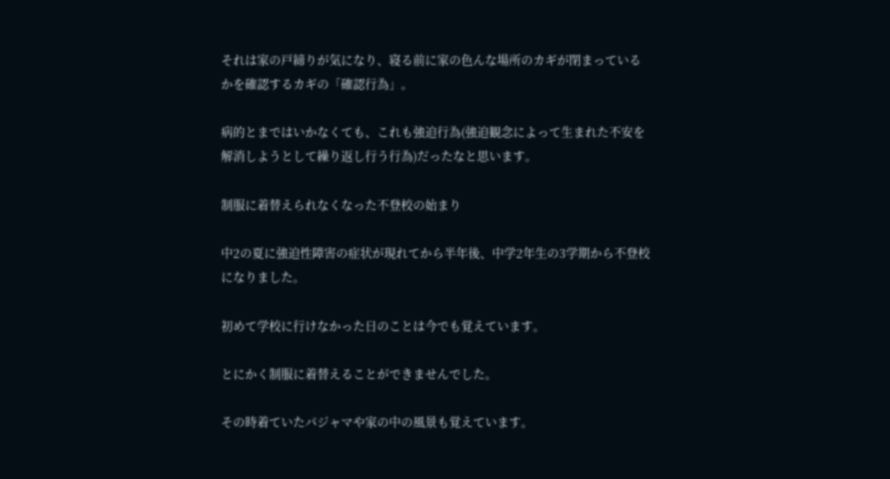それは家の戸締りが気になり、寝る前に家の色んな場所のカギが閉まっているかを確認するカギの「確認行為」。

病的とまではいかなくても、これも強迫行為(強迫観念によって生まれた不安を解消しようとして繰り返し行う行為)だったなと思います。

制服に着替えられなくなった不登校の始まり

中2の夏に強迫性障害の症状が現れてから半年後、中学2年生の3学期から不登校になりました。

初めて学校に行けなかった日のことは今でも覚えています。

とにかく制服に着替えることができませんでした。

その時着ていたパジャマや家の中の風景も覚えています。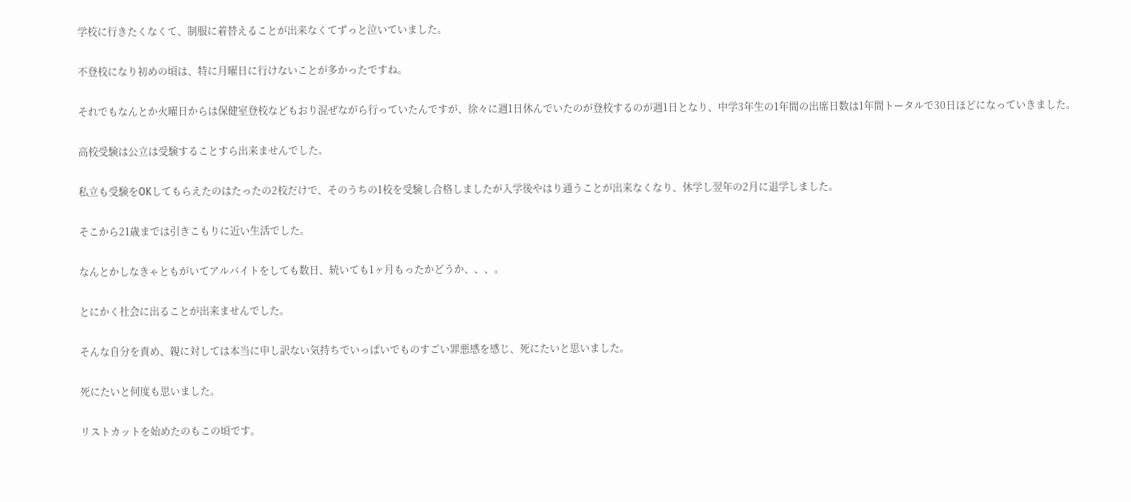学校に行きたくなくて、制服に着替えることが出来なくてずっと泣いていました。

不登校になり初めの頃は、特に月曜日に行けないことが多かったですね。

それでもなんとか火曜日からは保健室登校などもおり混ぜながら行っていたんですが、徐々に週1日休んでいたのが登校するのが週1日となり、中学3年生の1年間の出席日数は1年間トータルで30日ほどになっていきました。

高校受験は公立は受験することすら出来ませんでした。

私立も受験をOKしてもらえたのはたったの2校だけで、そのうちの1校を受験し合格しましたが入学後やはり通うことが出来なくなり、休学し翌年の2月に退学しました。

そこから21歳までは引きこもりに近い生活でした。

なんとかしなきゃともがいてアルバイトをしても数日、続いても1ヶ月もったかどうか、、、。

とにかく社会に出ることが出来ませんでした。

そんな自分を責め、親に対しては本当に申し訳ない気持ちでいっぱいでものすごい罪悪感を感じ、死にたいと思いました。

死にたいと何度も思いました。

リストカットを始めたのもこの頃です。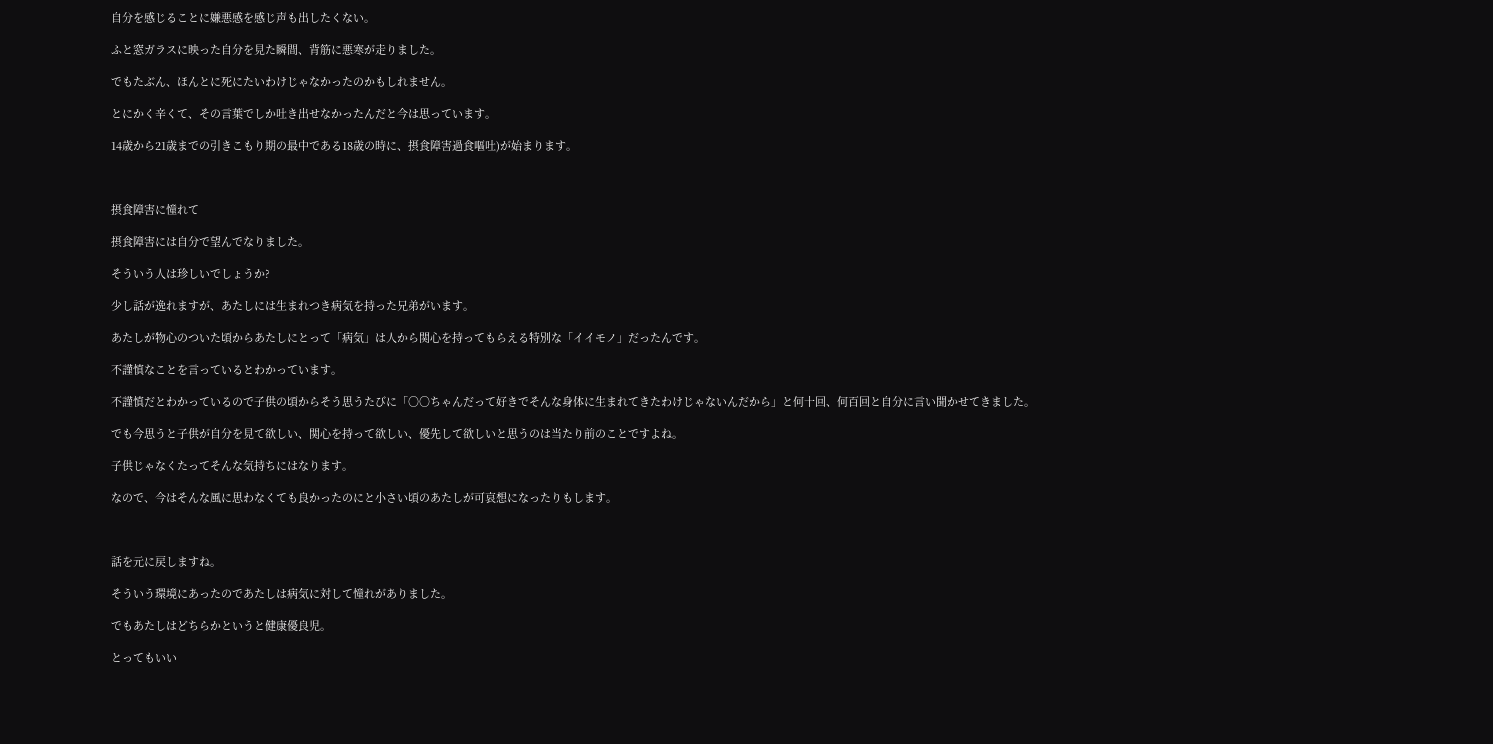自分を感じることに嫌悪感を感じ声も出したくない。

ふと窓ガラスに映った自分を見た瞬間、背筋に悪寒が走りました。

でもたぶん、ほんとに死にたいわけじゃなかったのかもしれません。

とにかく辛くて、その言葉でしか吐き出せなかったんだと今は思っています。

14歳から21歳までの引きこもり期の最中である18歳の時に、摂食障害過食嘔吐)が始まります。



摂食障害に憧れて

摂食障害には自分で望んでなりました。

そういう人は珍しいでしょうか?

少し話が逸れますが、あたしには生まれつき病気を持った兄弟がいます。

あたしが物心のついた頃からあたしにとって「病気」は人から関心を持ってもらえる特別な「イイモノ」だったんです。

不謹慎なことを言っているとわかっています。

不謹慎だとわかっているので子供の頃からそう思うたびに「〇〇ちゃんだって好きでそんな身体に生まれてきたわけじゃないんだから」と何十回、何百回と自分に言い聞かせてきました。

でも今思うと子供が自分を見て欲しい、関心を持って欲しい、優先して欲しいと思うのは当たり前のことですよね。

子供じゃなくたってそんな気持ちにはなります。

なので、今はそんな風に思わなくても良かったのにと小さい頃のあたしが可哀想になったりもします。



話を元に戻しますね。

そういう環境にあったのであたしは病気に対して憧れがありました。

でもあたしはどちらかというと健康優良児。

とってもいい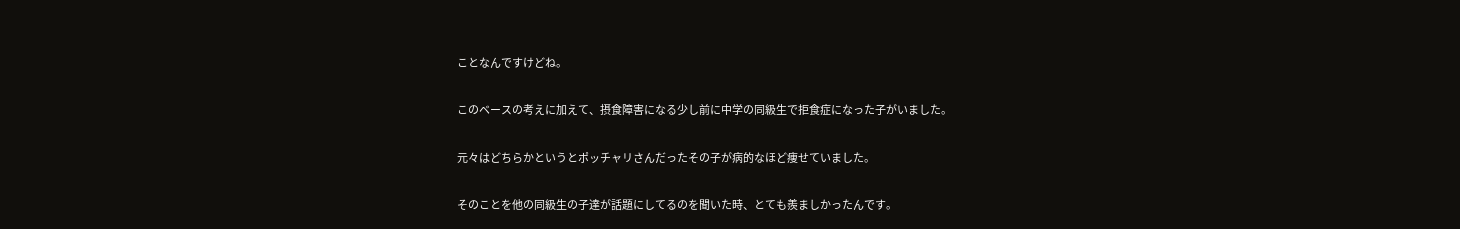ことなんですけどね。

このベースの考えに加えて、摂食障害になる少し前に中学の同級生で拒食症になった子がいました。

元々はどちらかというとポッチャリさんだったその子が病的なほど痩せていました。

そのことを他の同級生の子達が話題にしてるのを聞いた時、とても羨ましかったんです。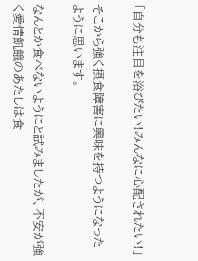「自分も注目を浴びたい!みんなに心配されたい!」

そこから強く摂食障害に興味を持つようになったように思います。

なんとか食べないようにと試みましたが、不安が強く愛情飢餓のあたしは食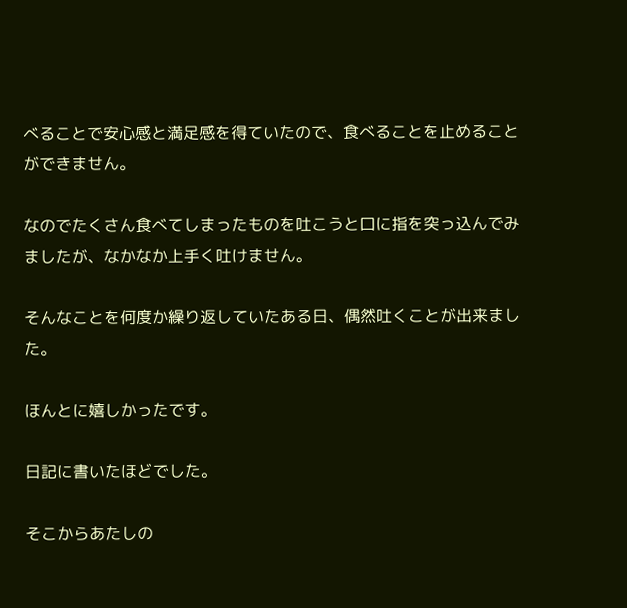べることで安心感と満足感を得ていたので、食べることを止めることができません。

なのでたくさん食べてしまったものを吐こうと口に指を突っ込んでみましたが、なかなか上手く吐けません。

そんなことを何度か繰り返していたある日、偶然吐くことが出来ました。

ほんとに嬉しかったです。

日記に書いたほどでした。

そこからあたしの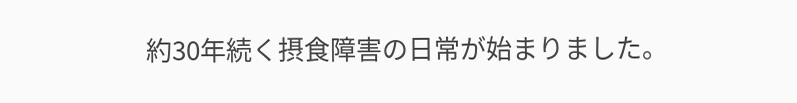約30年続く摂食障害の日常が始まりました。